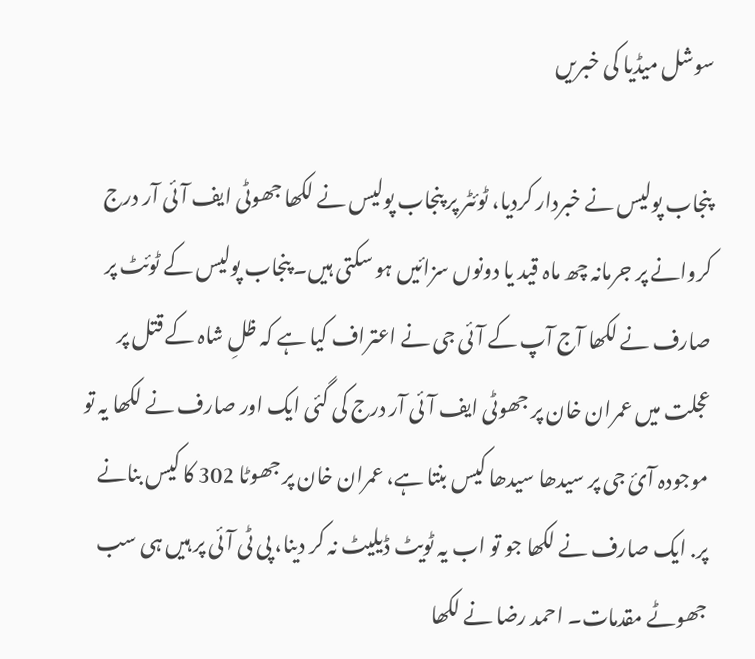سوشل میڈیا کی خبریں

پنجاب پولیس نے خبردار کردیا، ٹوئٹر پر پنجاب پولیس نے لکھا جھوٹی ایف آئی آر درج کروانے پر جرمانہ چھ ماہ قید یا دونوں سزائیں ہو سکتی ہیں۔ پنجاب پولیس کے ٹوئٹ پر صارف نے لکھا آج آپ کے آئی جی نے اعتراف کیا ہے کہ ظلِ شاہ کے قتل پر عجلت میں عمران خان پر جھوٹی ایف آئی آر درج کی گئی ایک اور صارف نے لکھا یہ تو موجودہ آئ جی پر سیدھا سیدھا کیس بنتا ہے، عمران خان پر جھوٹا 302 کا کیس بنانے پر. ایک صارف نے لکھا جو تو اب یہ ٹویٹ ڈیلیٹ نہ کر دینا، پی ٹی آئی پر ہیں ہی سب جھوٹے مقدمات۔ احمد رضا نے لکھا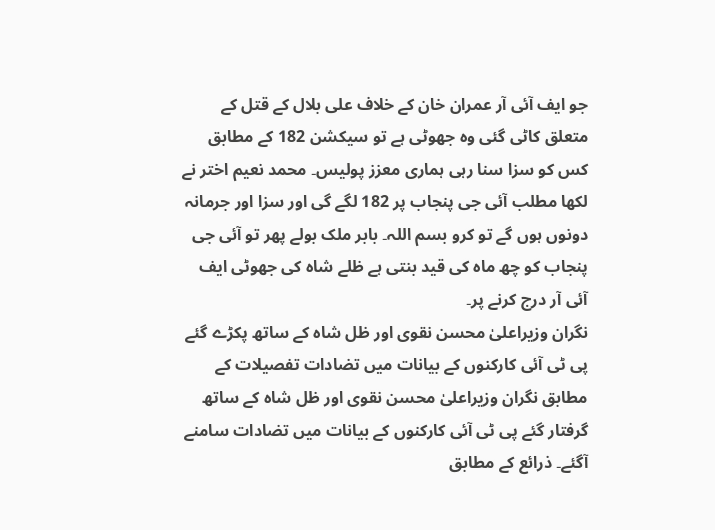جو ایف آئی آر عمران خان کے خلاف علی بلال کے قتل کے متعلق کاٹی گئی وہ جھوٹی ہے تو سیکشن 182 کے مطابق کس کو سزا سنا رہی ہماری معزز پولیس۔ محمد نعیم اختر نے لکھا مطلب آئی جی پنجاب پر 182 لگے گی اور سزا اور جرمانہ دونوں ہوں گے تو کرو بسم اللہ۔ بابر ملک بولے پھر تو آئی جی پنجاب کو چھ ماہ کی قید بنتی ہے ظلے شاہ کی جھوٹی ایف آئی آر درج کرنے پر۔
نگران وزیراعلیٰ محسن نقوی اور ظل شاہ کے ساتھ پکڑے گئے پی ٹی آئی کارکنوں کے بیانات میں تضادات تفصیلات کے مطابق نگران وزیراعلیٰ محسن نقوی اور ظل شاہ کے ساتھ گرفتار گئے پی ٹی آئی کارکنوں کے بیانات میں تضادات سامنے آگئے۔ ذرائع کے مطابق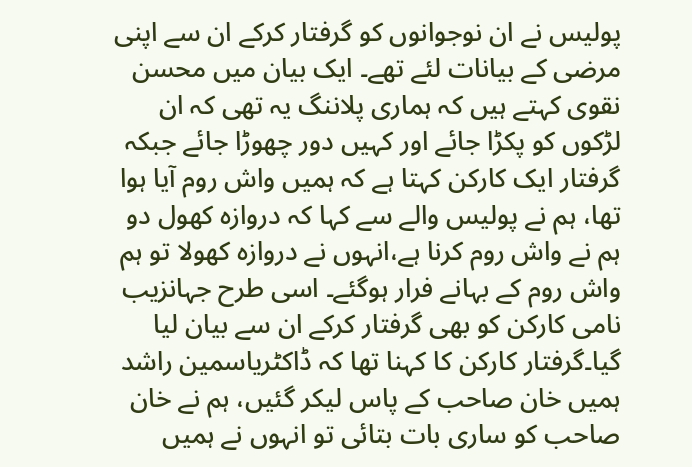پولیس نے ان نوجوانوں کو گرفتار کرکے ان سے اپنی مرضی کے بیانات لئے تھے۔ ایک بیان میں محسن نقوی کہتے ہیں کہ ہماری پلاننگ یہ تھی کہ ان لڑکوں کو پکڑا جائے اور کہیں دور چھوڑا جائے جبکہ گرفتار ایک کارکن کہتا ہے کہ ہمیں واش روم آیا ہوا تھا، ہم نے پولیس والے سے کہا کہ دروازہ کھول دو ہم نے واش روم کرنا ہے،انہوں نے دروازہ کھولا تو ہم واش روم کے بہانے فرار ہوگئے۔ اسی طرح جہانزیب نامی کارکن کو بھی گرفتار کرکے ان سے بیان لیا گیا۔گرفتار کارکن کا کہنا تھا کہ ڈاکٹریاسمین راشد ہمیں خان صاحب کے پاس لیکر گئیں، ہم نے خان صاحب کو ساری بات بتائی تو انہوں نے ہمیں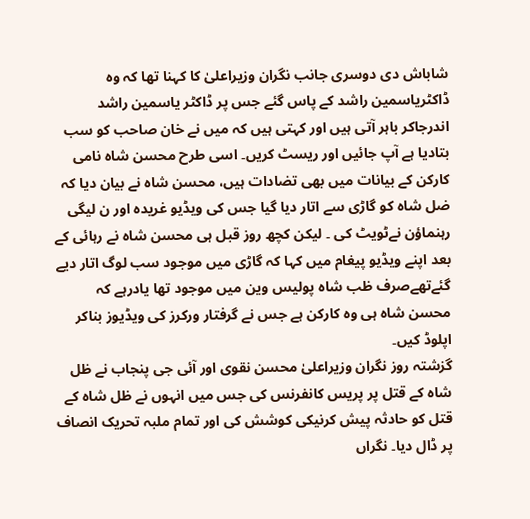شاباش دی دوسری جانب نگران وزیراعلیٰ کا کہنا تھا کہ وہ ڈاکٹریاسمین راشد کے پاس گئے جس پر ڈاکٹر یاسمین راشد اندرجاکر باہر آتی ہیں اور کہتی ہیں کہ میں نے خان صاحب کو سب بتادیا ہے آپ جائیں اور ریسٹ کریں۔ اسی طرح محسن شاہ نامی کارکن کے بیانات میں بھی تضادات ہیں، محسن شاہ نے بیان دیا کہ ضل شاہ کو گاڑی سے اتار دیا گیا جس کی ویڈیو غریدہ اور ن لیگی رہنماؤن نےٹویٹ کی ۔ لیکن کچھ روز قبل ہی محسن شاہ نے رہائی کے بعد اپنے ویڈیو پیغام میں کہا کہ گاڑی میں موجود سب لوگ اتار دیے گئےتھےصرف ظب شاہ پولیس وین میں موجود تھا یادرہے کہ محسن شاہ ہی وہ کارکن ہے جس نے گرفتار ورکرز کی ویڈیوز بناکر اپلوڈ کیں۔
گزشتہ روز نگران وزیراعلیٰ محسن نقوی اور آئی جی پنجاب نے ظل شاہ کے قتل پر پریس کانفرنس کی جس میں انہوں نے ظل شاہ کے قتل کو حادثہ پیش کرنیکی کوشش کی اور تمام ملبہ تحریک انصاف پر ڈال دیا۔ نگراں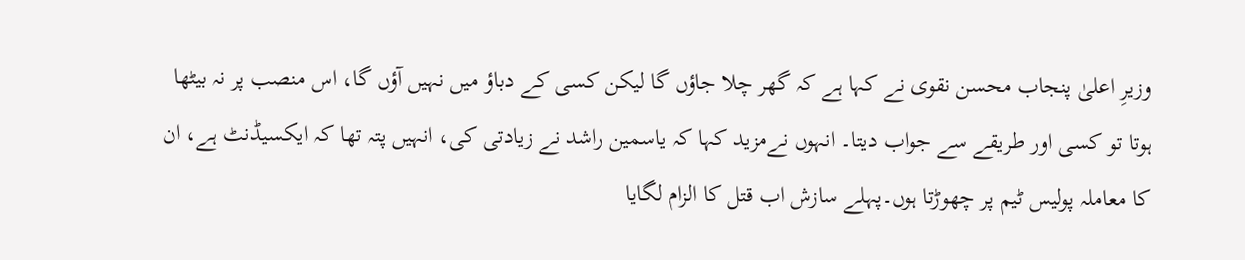وزیرِ اعلیٰ پنجاب محسن نقوی نے کہا ہے کہ گھر چلا جاؤں گا لیکن کسی کے دباؤ میں نہیں آؤں گا، اس منصب پر نہ بیٹھا ہوتا تو کسی اور طریقے سے جواب دیتا۔ انہوں نےمزید کہا کہ یاسمین راشد نے زیادتی کی، انہیں پتہ تھا کہ ایکسیڈنٹ ہے، ان کا معاملہ پولیس ٹیم پر چھوڑتا ہوں۔پہلے سازش اب قتل کا الزام لگایا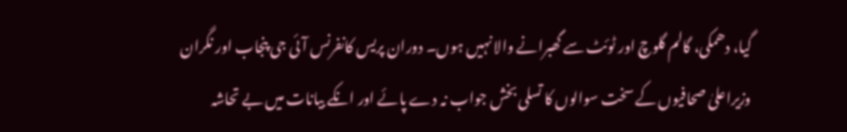گیا، دھمکی، گالم گلوچ اور ٹوئٹ سے گھبرانے والا نہیں ہوں۔ دوران پریس کانفرنس آئی جی پنجاب اور نگران وزیراعلیٰ صحافیوں کے سخت سوالوں کا تسلی بخش جواب نہ دے پائے اور انکے بیانات میں بے تحاشہ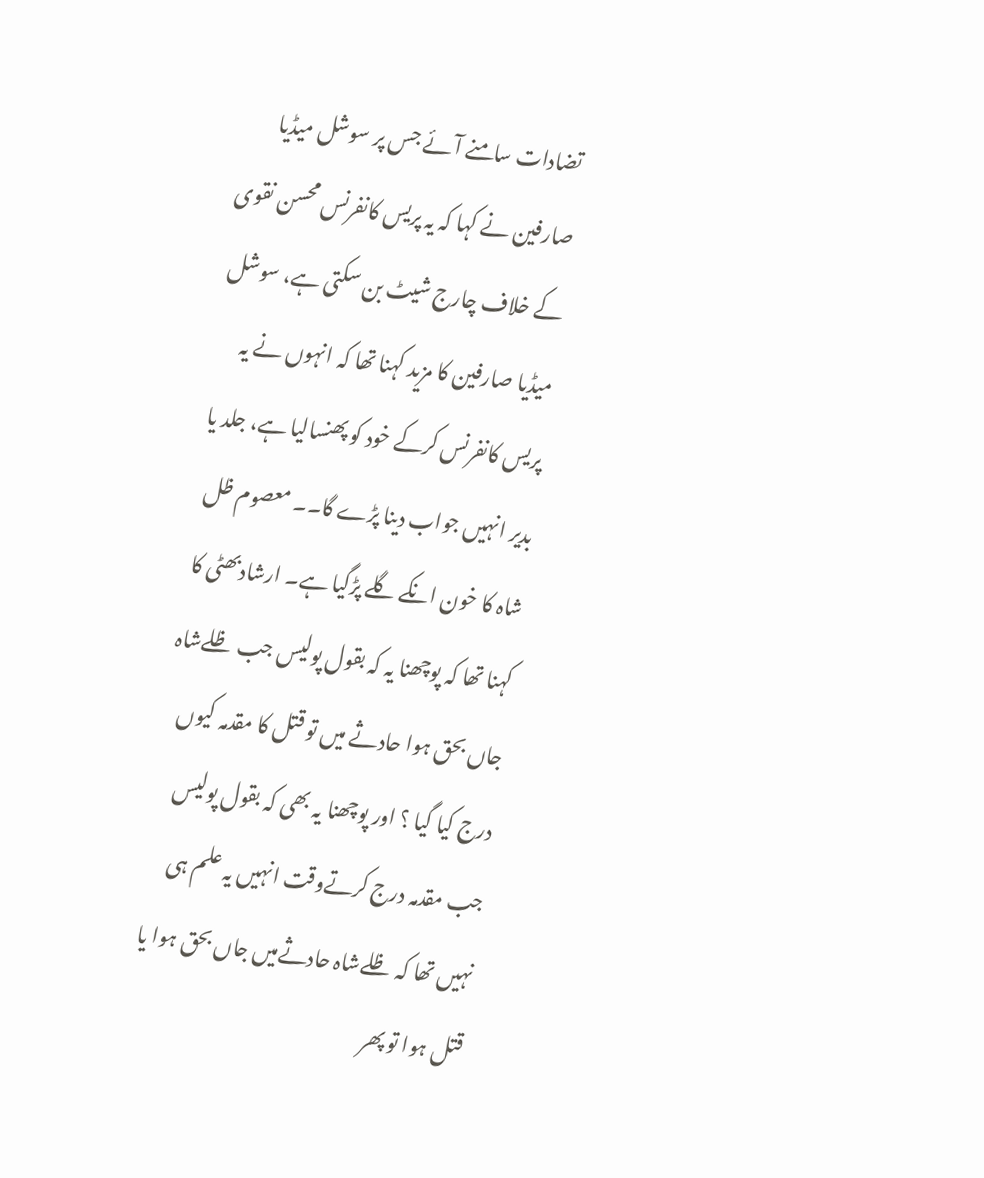تضادات سامنے آئے جس پر سوشل میڈیا صارفین نے کہا کہ یہ پریس کانفرنس محسن نقوی کے خلاف چارج شیٹ بن سکتی ہے، سوشل میڈیا صارفین کا مزید کہنا تھا کہ انہوں نے یہ پریس کانفرنس کرکے خود کو پھنسالیا ہے، جلد یا بدیر انہیں جواب دینا پڑے گا۔۔ معصوم ظل شاہ کا خون انکے گلے پڑگیا ہے۔ ارشادبھٹی کا کہنا تھا کہ پوچھنا یہ کہ بقول پولیس جب ظلےشاہ جاں بحق ہوا حادثے میں تو قتل کا مقدمہ کیوں درج کیا گیا ؟ اور پوچھنا یہ بھی کہ بقول پولیس جب مقدمہ درج کرتےوقت انہیں یہ علم ہی نہیں تھا کہ ظلےشاہ حادثےمیں جاں بحق ہوا یا قتل ہوا تو پھر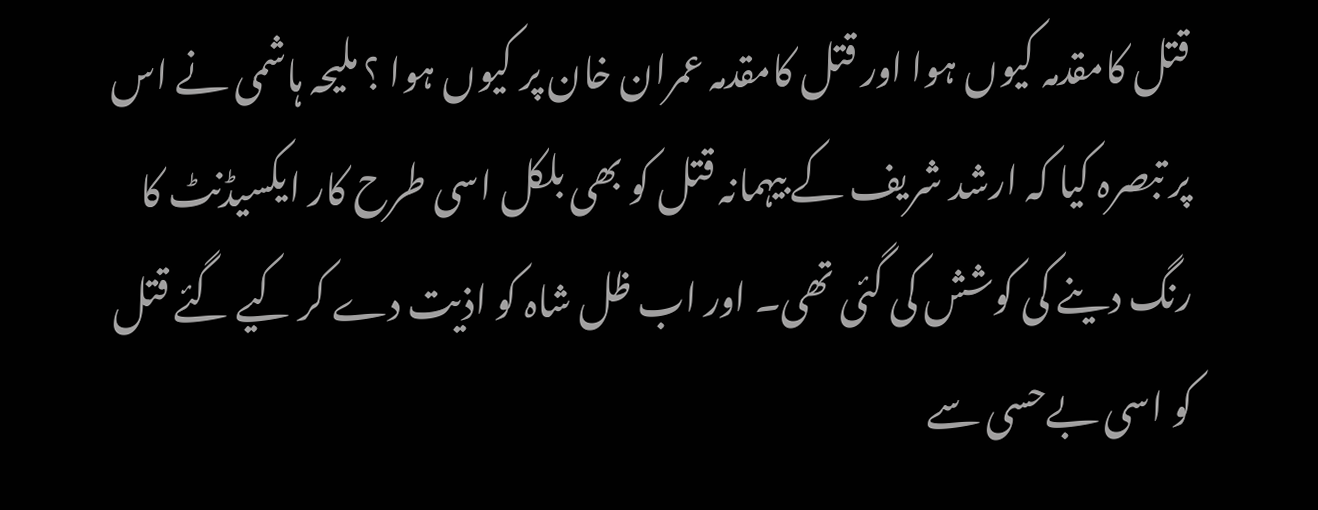قتل کامقدمہ کیوں ہوا اور قتل کامقدمہ عمران خان پر کیوں ہوا ؟ ملیحہ ہاشمی نے اس پر تبصرہ کیا کہ ارشد شریف کے بیہمانہ قتل کو بھی بلکل اسی طرح کار ایکسیڈنٹ کا رنگ دینے کی کوشش کی گئی تھی۔ اور اب ظل شاہ کو اذیت دے کر کیے گئے قتل کو اسی بےحسی سے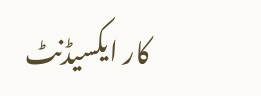کار ایکسیڈنٹ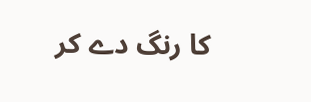کا رنگ دے کر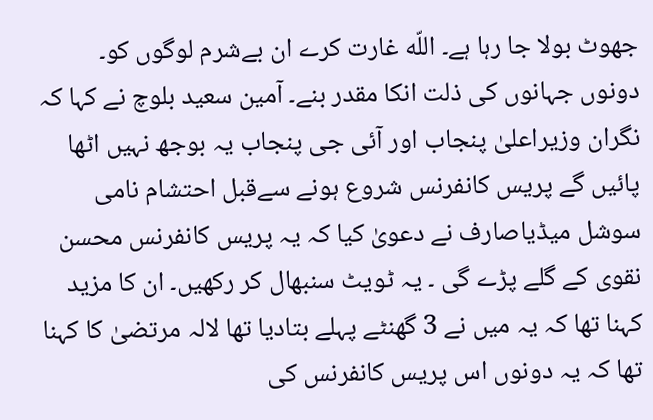جھوٹ بولا جا رہا ہے۔ اللّه غارت کرے ان بےشرم لوگوں کو۔ دونوں جہانوں کی ذلت انکا مقدر بنے۔ آمین سعید بلوچ نے کہا کہ نگران وزیراعلیٰ پنجاب اور آئی جی پنجاب یہ بوجھ نہیں اٹھا پائیں گے پریس کانفرنس شروع ہونے سےقبل احتشام نامی سوشل میڈیاصارف نے دعویٰ کیا کہ یہ پریس کانفرنس محسن نقوی کے گلے پڑے گی ۔ یہ ٹویٹ سنبھال کر رکھیں۔ ان کا مزید کہنا تھا کہ یہ میں نے 3 گھنٹے پہلے بتادیا تھا لالہ مرتضیٰ کا کہنا تھا کہ یہ دونوں اس پریس کانفرنس کی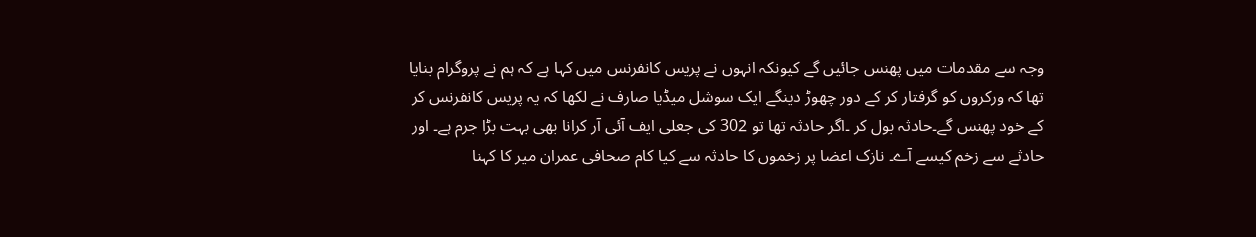وجہ سے مقدمات میں پھنس جائیں گے کیونکہ انہوں نے پریس کانفرنس میں کہا ہے کہ ہم نے پروگرام بنایا تھا کہ ورکروں کو گرفتار کر کے دور چھوڑ دینگے ایک سوشل میڈیا صارف نے لکھا کہ یہ پریس کانفرنس کر کے خود پھنس گے۔حادثہ بول کر ۔اگر حادثہ تھا تو 302 کی جعلی ایف آئی آر کرانا بھی بہت بڑا جرم ہے۔ اور حادثے سے زخم کیسے آے۔ نازک اعضا پر زخموں کا حادثہ سے کیا کام صحافی عمران میر کا کہنا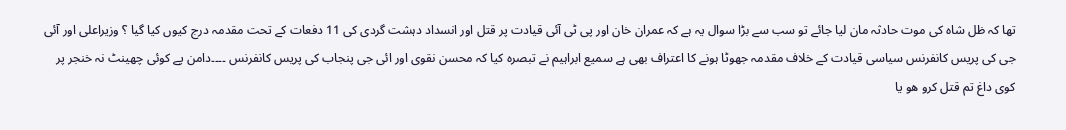تھا کہ ظل شاہ کی موت حادثہ مان لیا جائے تو سب سے بڑا سوال یہ ہے کہ عمران خان اور پی ٹی آئی قیادت پر قتل اور انسداد دہشت گردی کی 11 دفعات کے تحت مقدمہ درج کیوں کیا گیا ؟ وزیراعلی اور آئی جی کی پریس کانفرنس سیاسی قیادت کے خلاف مقدمہ جھوٹا ہونے کا اعتراف بھی ہے سمیع ابراہیم نے تبصرہ کیا کہ محسن نقوی اور ائی جی پنجاب کی پریس کانفرنس ۔۔۔۔دامن پے کوئی چھینٹ نہ خنجر پر کوی داغ تم قتل کرو ھو یا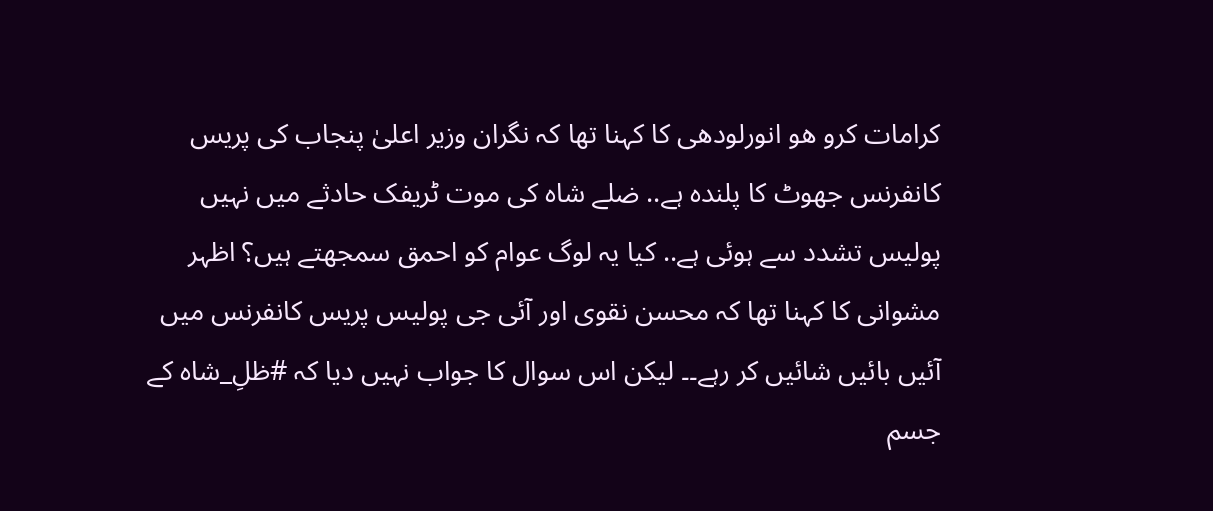کرامات کرو ھو انورلودھی کا کہنا تھا کہ نگران وزیر اعلیٰ پنجاب کی پریس کانفرنس جھوٹ کا پلندہ ہے.. ضلے شاہ کی موت ٹریفک حادثے میں نہیں پولیس تشدد سے ہوئی ہے.. کیا یہ لوگ عوام کو احمق سمجھتے ہیں؟ اظہر مشوانی کا کہنا تھا کہ محسن نقوی اور آئی جی پولیس پریس کانفرنس میں آئیں بائیں شائیں کر رہے۔۔ لیکن اس سوال کا جواب نہیں دیا کہ #ظلِ_شاہ کے جسم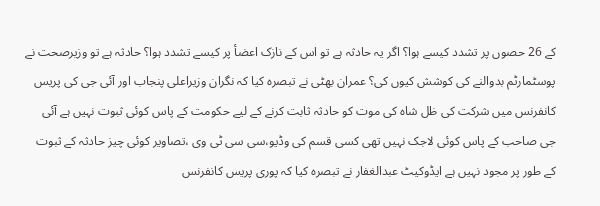کے 26 حصوں پر تشدد کیسے ہوا؟ اگر یہ حادثہ ہے تو اس کے نازک اعضأ پر کیسے تشدد ہوا؟ حادثہ ہے تو وزیرصحت نے پوسٹمارٹم بدوالنے کی کوشش کیوں کی؟ عمران بھٹی نے تبصرہ کیا کہ نگران وزیراعلی پنجاب اور آئی جی کی پریس کانفرنس میں شرکت کی ظل شاہ کی موت کو حادثہ ثابت کرنے کے لیے حکومت کے پاس کوئی ثبوت نہیں ہے آئی جی صاحب کے پاس کوئی لاجک نہیں تھی کسی قسم کی وڈیو،سی سی ٹی وی ،تصاویر کوئی چیز حادثہ کے ثبوت کے طور پر مجود نہیں ہے ایڈوکیٹ عبدالغفار نے تبصرہ کیا کہ پوری پریس کانفرنس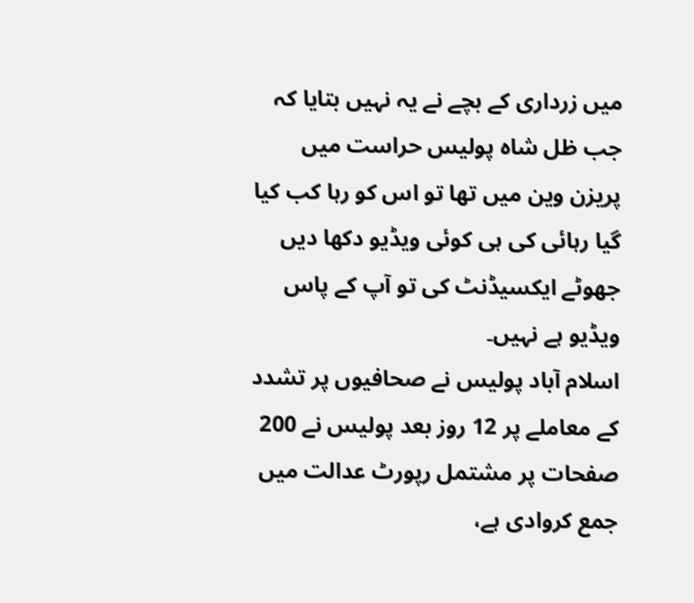میں زرداری کے بچے نے یہ نہیں بتایا کہ جب ظل شاہ پولیس حراست میں پریزن وین میں تھا تو اس کو رہا کب کیا گیا رہائی کی ہی کوئی ویڈیو دکھا دیں جھوٹے ایکسیڈنٹ کی تو آپ کے پاس ویڈیو ہے نہیں۔
اسلام آباد پولیس نے صحافیوں پر تشدد کے معاملے پر 12 روز بعد پولیس نے 200 صفحات پر مشتمل رپورٹ عدالت میں جمع کروادی ہے،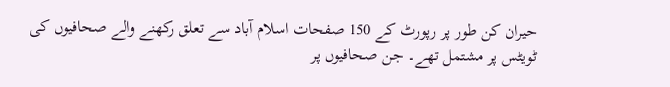حیران کن طور پر رپورٹ کے 150 صفحات اسلام آباد سے تعلق رکھنے والے صحافیوں کی ٹویٹس پر مشتمل تھے۔ جن صحافیوں پر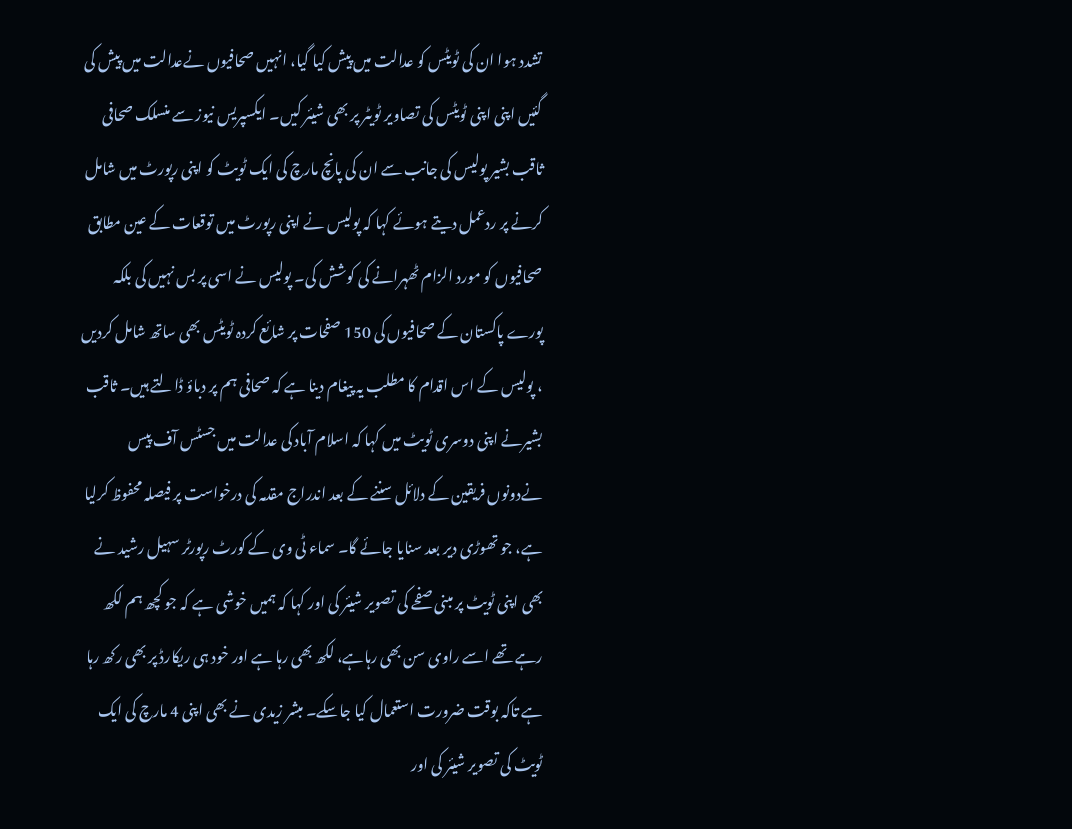تشدد ہوا ان کی ٹویٹس کو عدالت میں پیش کیا گیا، انہیں صحافیوں نےعدالت میں پیش کی گئیں اپنی اپنی ٹویٹس کی تصاویر ٹویٹر پر بھی شیئر کیں۔ ایکسپریس نیوز سے منسلک صحافی ثاقب بشیر پولیس کی جانب سے ان کی پانچ مارچ کی ایک ٹویٹ کو اپنی رپورٹ میں شامل کرنے پر ردعمل دیتے ہوئے کہا کہ پولیس نے اپنی رپورٹ میں توقعات کے عین مطابق صحافیوں کو مورد الزام ٹھہرانے کی کوشش کی۔ پولیس نے اسی پر بس نہیں کی بلکہ پورے پاکستان کے صحافیوں کی 150 صفحات پر شائع کردہ ٹویٹس بھی ساتھ شامل کردیں ، پولیس کے اس اقدام کا مطلب یہ پیغام دینا ہے کہ صحافی ہم پر دباؤ ڈالتے ہیں۔ ثاقب بشیرنے اپنی دوسری ٹویٹ میں کہا کہ اسلام آباد کی عدالت میں جسٹس آف پیس نےدونوں فریقین کے دلائل سننے کے بعد اندراج مقدمہ کی درخواست پر فیصلہ محفوظ کرلیا ہے، جو تھوڑی دیر بعد سنایا جائے گا۔ سماء ٹی وی کے کورٹ رپورٹر سہیل رشید نے بھی اپنی ٹویٹ پر مبنی صفحے کی تصویر شیئر کی اور کہا کہ ہمیں خوشی ہے کہ جو کچھ ہم لکھ رہے تھے اسے راوی سن بھی رہاہے، لکھ بھی رہا ہے اور خود ہی ریکارڈ پر بھی رکھ رہا ہے تاکہ بوقت ضرورت استعمال کیا جاسکے۔ مبشر زیدی نے بھی اپنی 4 مارچ کی ایک ٹویٹ کی تصویر شیئر کی اور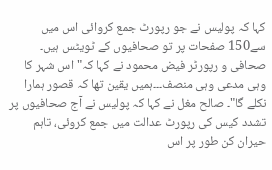کہا کہ پولیس نے جو رپورٹ جمع کروائی اس میں سے150 صفحات پر تو صحافیوں کے ٹویٹس ہیں۔ صحافی و رپورٹر فیض محمود نے کہا کہ"اس شہر کا وہی مدعی وہی منصف۔۔۔ہمیں یقین تھا کہ قصور ہمارا نکلے گا"۔ صالح مغل نے کہا کہ پولیس نے آج صحافیوں پر تشدد کیس کی رپورٹ عدالت میں جمع کروئی، تاہم حیران کن طور پر اس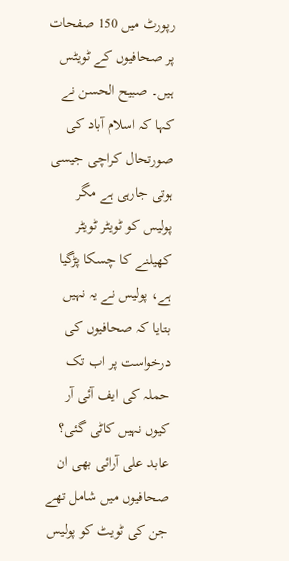رپورٹ میں 150 صفحات پر صحافیوں کے ٹویٹس ہیں۔ صبیح الحسن نے کہا کہ اسلام آباد کی صورتحال کراچی جیسی ہوتی جارہی ہے مگر پولیس کو ٹویٹر ٹویٹر کھیلنے کا چسکا پڑگیا ہے، پولیس نے یہ نہیں بتایا کہ صحافیوں کی درخواست پر اب تک حملہ کی ایف آئی آر کیوں نہیں کاٹی گئی؟ عابد علی آرائی بھی ان صحافیوں میں شامل تھے جن کی ٹویٹ کو پولیس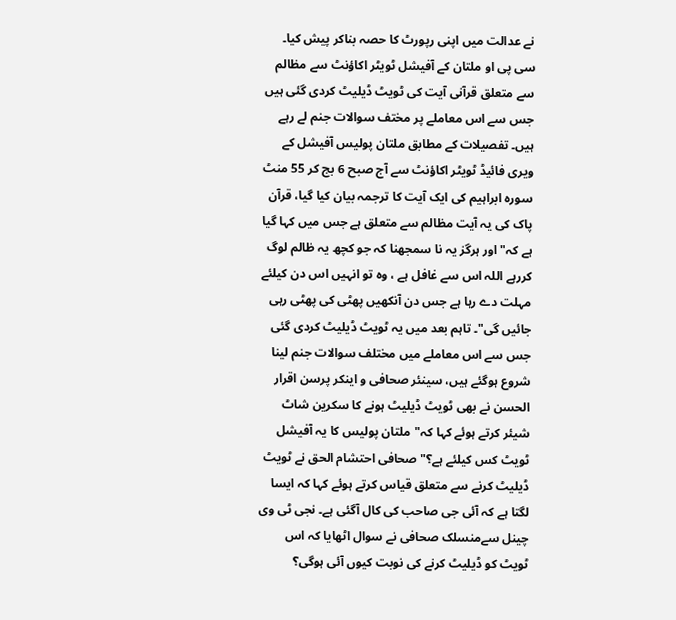نے عدالت میں اپنی رپورٹ کا حصہ بناکر پیش کیا۔
سی پی او ملتان کے آفیشل ٹویٹر اکاؤنٹ سے مظالم سے متعلق قرآنی آیت کی ٹویٹ ڈیلیٹ کردی گئی ہیں جس سے اس معاملے پر مختف سوالات جنم لے رہے ہیں۔ تفصیلات کے مطابق ملتان پولیس آفیشل کے ویری فائیڈ ٹویٹر اکاؤنٹ سے آج صبح 6 بج کر 55 منٹ سورہ ابراہیم کی ایک آیت کا ترجمہ بیان کیا گیا، قرآن پاک کی یہ آیت مظالم سے متعلق ہے جس میں کہا گیا ہے کہ" اور ہرگز یہ نا سمجھنا کہ جو کچھ یہ ظالم لوگ کررہے اللہ اس سے غافل ہے ، وہ تو انہیں اس دن کیلئے مہلت دے رہا ہے جس دن آنکھیں پھٹی کی پھٹی رہی جائیں گی"۔ تاہم بعد میں یہ ٹویٹ ڈیلیٹ کردی گئی جس سے اس معاملے میں مختلف سوالات جنم لینا شروع ہوگئے ہیں، سینئر صحافی و اینکر پرسن اقرار الحسن نے بھی ٹویٹ ڈیلیٹ ہونے کا سکرین شاٹ شیئر کرتے ہوئے کہا کہ"ملتان پولیس کا یہ آفیشل ٹویٹ کس کیلئے ہے؟" صحافی احتشام الحق نے ٹویٹ ڈیلیٹ کرنے سے متعلق قیاس کرتے ہوئے کہا کہ ایسا لگتا ہے کہ آئی جی صاحب کی کال آگئی ہے۔ نجی ٹی وی چینل سےمنسلک صحافی نے سوال اٹھایا کہ اس ٹویٹ کو ڈیلیٹ کرنے کی نوبت کیوں آئی ہوگی؟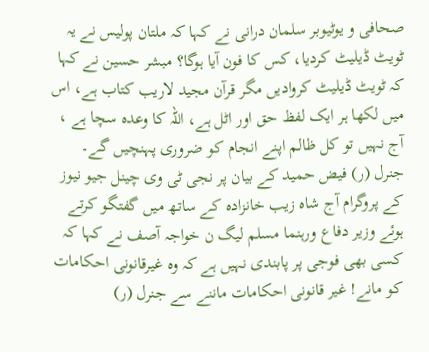صحافی و یوٹیوبر سلمان درانی نے کہا کہ ملتان پولیس نے یہ ٹویٹ ڈیلیٹ کردیا، کس کا فون آیا ہوگا؟ مبشر حسین نے کہا کہ ٹویٹ ڈیلیٹ کروادیں مگر قرآن مجید لاریب کتاب ہے، اس میں لکھا ہر ایک لفظ حق اور اٹل ہے، اللہ کا وعدہ سچا ہے ، آج نہیں تو کل ظالم اپنے انجام کو ضروری پہنچیں گے۔
جنرل (ر) فیض حمید کے بیان پر نجی ٹی وی چینل جیو نیوز کے پروگرام آج شاہ زیب خانزادہ کے ساتھ میں گفتگو کرتے ہوئے وزیر دفاع ورہنما مسلم لیگ ن خواجہ آصف نے کہا کہ کسی بھی فوجی پر پابندی نہیں ہے کہ وہ غیرقانونی احکامات کو مانے! غیر قانونی احکامات ماننے سے جنرل (ر)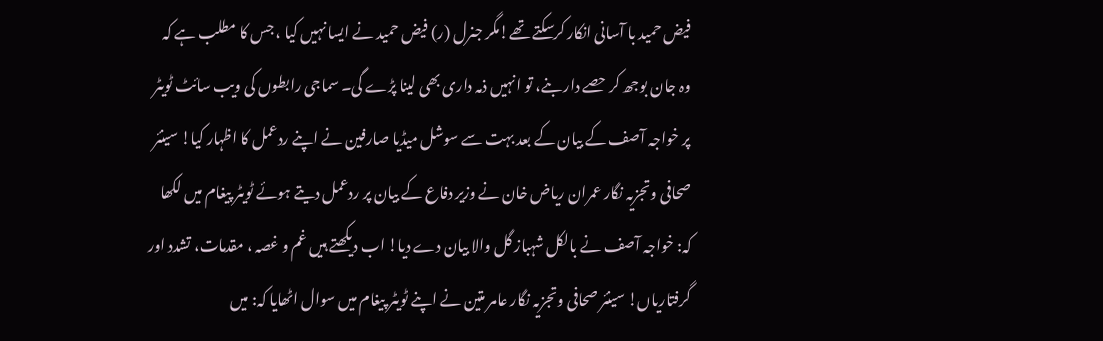فیض حمید با آسانی انکار کرسکتے تھے!مگر جنرل (ر) فیض حمید نے ایسا نہیں کیا ، جس کا مطلب ہے کہ وہ جان بوجھ کر حصے دار بنے، تو انہیں ذمہ داری بھی لینا پڑے گی۔ سماجی رابطوں کی ویب سائٹ ٹویٹر پر خواجہ آصف کے بیان کے بعد بہت سے سوشل میڈیا صارفین نے اپنے ردعمل کا اظہار کیا! سینئر صحافی وتجزیہ نگار عمران ریاض خان نے وزیر دفاع کے بیان پر ردعمل دیتے ہوئے ٹویٹر پیغام میں لکھا کہ: خواجہ آصف نے بالکل شہباز گل والا بیان دے دیا! اب دیکھتے ہیں غم و غصہ ، مقدمات، تشدد اور گرفتاریاں! سینئر صحافی وتجزیہ نگار عامر متین نے اپنے ٹویٹر پیغام میں سوال اٹھایا کہ: میں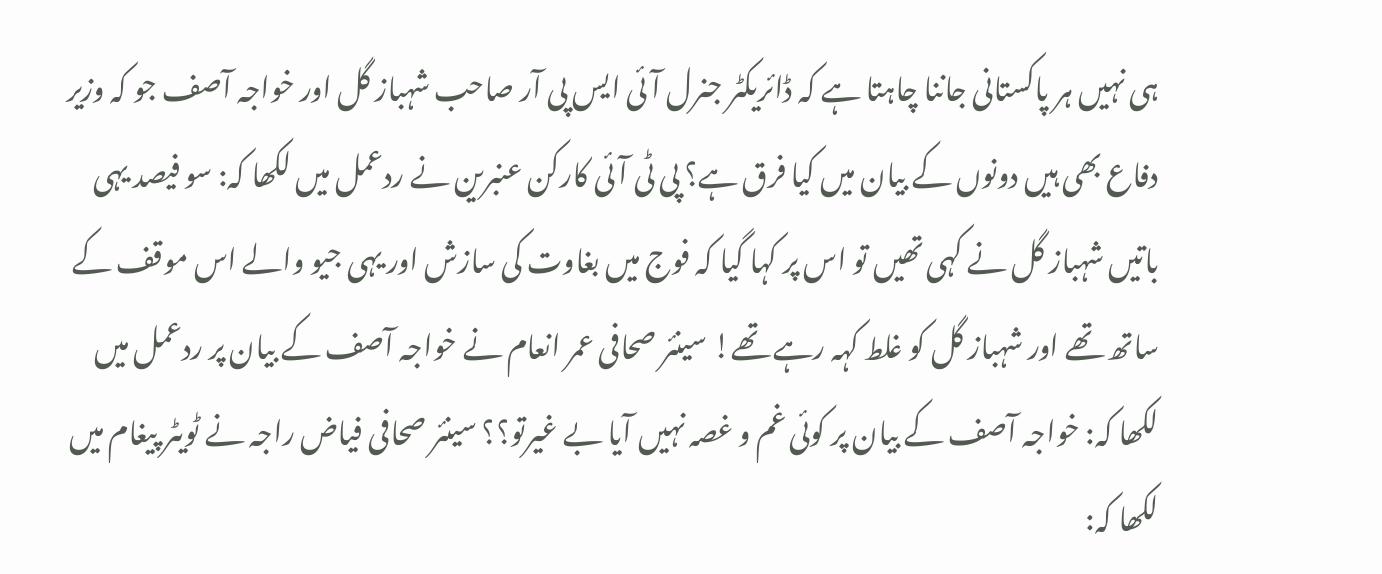ہی نہیں ہر پاکستانی جاننا چاہتا ہے کہ ڈائریکٹر جنرل آئی ایس پی آر صاحب شہباز گل اور خواجہ آصف جو کہ وزیر دفاع بھی ہیں دونوں کے بیان میں کیا فرق ہے؟ پی ٹی آئی کارکن عنبرین نے ردعمل میں لکھا کہ: سو فیصد یہی باتیں شہباز گل نے کہی تھیں تو اس پر کہا گیا کہ فوج میں بغاوت کی سازش اور یہی جیو والے اس موقف کے ساتھ تھے اور شہباز گل کو غلط کہہ رہے تھے! سینئر صحافی عمر انعام نے خواجہ آصف کے بیان پر ردعمل میں لکھا کہ: خواجہ آصف کے بیان پر کوئی غم و غصہ نہیں آیا بے غیرتو؟؟ سینئر صحافی فیاض راجہ نے ٹویٹر پیغام میں لکھا کہ: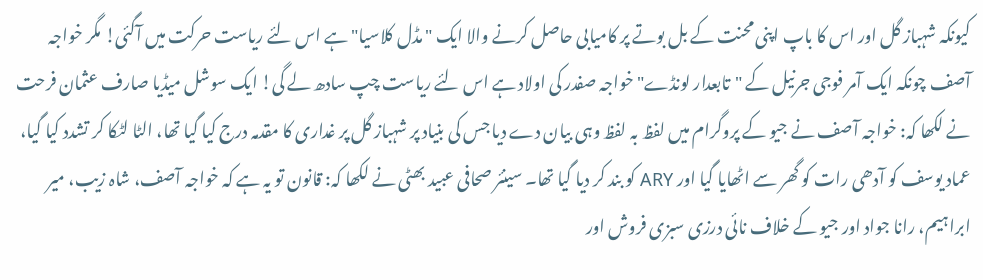کیونکہ شہباز گل اور اس کا باپ اپنی محنت کے بل بوتے پر کامیابی حاصل کرنے والا ایک "مڈل کلاسیا" ہے اس لئے ریاست حرکت میں آگئی! مگر خواجہ آصف چونکہ ایک آمر فوجی جرنیل کے "تابعدار لونڈے" خواجہ صفدر کی اولاد ہے اس لئے ریاست چپ سادھ لے گی! ایک سوشل میڈیا صارف عثمان فرحت نے لکھا کہ: خواجہ آصف نے جیو کے پروگرام میں لفظ بہ لفظ وہی بیان دے دیا جس کی بنیاد پر شہباز گل پر غداری کا مقدمہ درج کیا گیا تھا، الٹا لٹکا کر تشدد کیا گیا، عماد یوسف کو آدھی رات کو گھر سے اٹھایا گیا اور ARY کو بند کر دیا گیا تھا۔ سینئر صحافی عبید بھٹی نے لکھا کہ: قانون تو یہ ہے کہ خواجہ آصف، شاہ زیب، میر ابراہیم، رانا جواد اور جیو کے خلاف نائی درزی سبزی فروش اور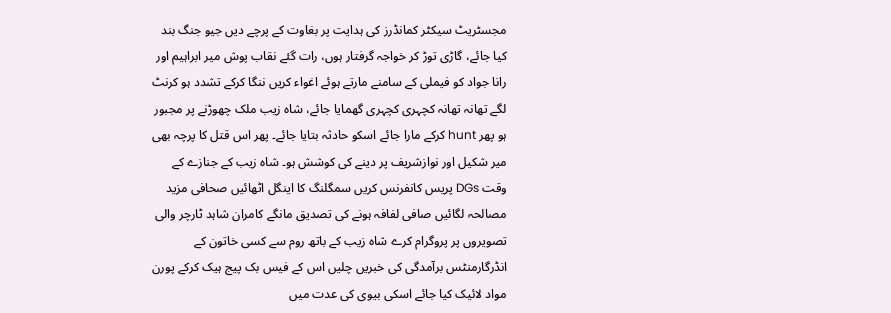مجسٹریٹ سیکٹر کمانڈرز کی ہدایت پر بغاوت کے پرچے دیں جیو جنگ بند کیا جائے، گاڑی توڑ کر خواجہ گرفتار ہوں، رات گئے نقاب پوش میر ابراہیم اور رانا جواد کو فیملی کے سامنے مارتے ہوئے اغواء کریں ننگا کرکے تشدد ہو کرنٹ لگے تھانہ تھانہ کچہری کچہری گھمایا جائے، شاہ زیب ملک چھوڑنے پر مجبور ہو پھر hunt کرکے مارا جائے اسکو حادثہ بتایا جائے۔ پھر اس قتل کا پرچہ بھی میر شکیل اور نوازشریف پر دینے کی کوشش ہو۔ شاہ زیب کے جنازے کے وقت DGs پریس کانفرنس کریں سمگلنگ کا اینگل اٹھائیں صحافی مزید مصالحہ لگائیں صافی لفافہ ہونے کی تصدیق مانگے کامران شاہد ٹارچر والی تصویروں پر پروگرام کرے شاہ زیب کے باتھ روم سے کسی خاتون کے انڈرگارمنٹس برآمدگی کی خبریں چلیں اس کے فیس بک پیج ہیک کرکے پورن مواد لائیک کیا جائے اسکی بیوی کی عدت میں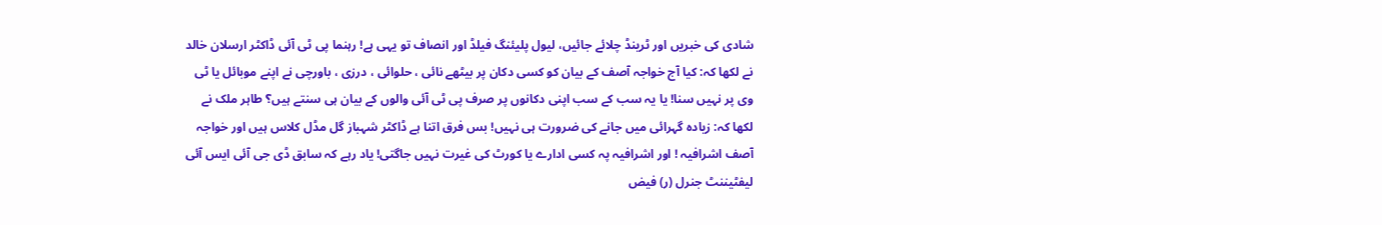شادی کی خبریں اور ٹرینڈ چلائے جائیں، لیول پلیئنگ فیلڈ اور انصاف تو یہی ہے! رہنما پی ٹی آئی ڈاکٹر ارسلان خالد نے لکھا کہ: کیا آج خواجہ آصف کے بیان کو کسی دکان پر بیٹھے نائی ، حلوائی ، درزی ، باورچی نے اپنے موبائل یا ٹی وی پر نہیں سنا! یا یہ سب کے سب اپنی دکانوں پر صرف پی ٹی آئی والوں کے بیان ہی سنتے ہیں؟ طاہر ملک نے لکھا کہ: زیادہ گہرائی میں جانے کی ضرورت ہی نہیں! بس فرق اتنا ہے ڈاکٹر شہباز گل مڈل کلاس ہیں اور خواجہ آصف اشرافیہ ! اور اشرافیہ پہ کسی ادارے یا کورٹ کی غیرت نہیں جاگتی! یاد رہے کہ سابق ڈی جی آئی ایس آئی لیفٹیننٹ جنرل (ر) فیض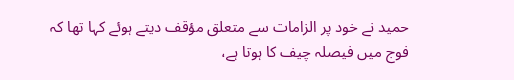حمید نے خود پر الزامات سے متعلق مؤقف دیتے ہوئے کہا تھا کہ فوج میں فیصلہ چیف کا ہوتا ہے،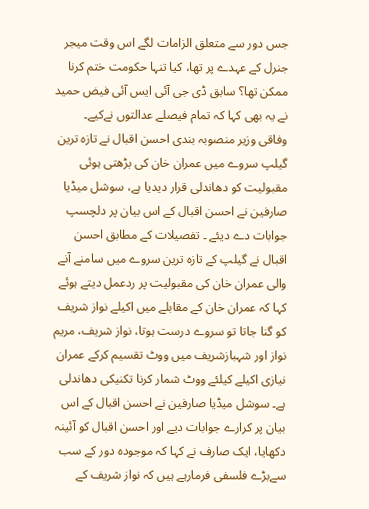جس دور سے متعلق الزامات لگے اس وقت میجر جنرل کے عہدے پر تھا، کیا تنہا حکومت ختم کرنا ممکن تھا؟ سابق ڈی جی آئی ایس آئی فیض حمید نے یہ بھی کہا کہ تمام فیصلے عدالتوں نےکیے۔
وفاقی وزیر منصوبہ بندی احسن اقبال نے تازہ ترین گیلپ سروے میں عمران خان کی بڑھتی ہوئی مقبولیت کو دھاندلی قرار دیدیا ہے، سوشل میڈیا صارفین نے احسن اقبال کے اس بیان پر دلچسپ جوابات دے دیئے ۔ تفصیلات کے مطابق احسن اقبال نے گیلپ کے تازہ ترین سروے میں سامنے آنے والی عمران خان کی مقبولیت پر ردعمل دیتے ہوئے کہا کہ عمران خان کے مقابلے میں اکیلے نواز شریف کو گنا جاتا تو سروے درست ہوتا، نواز شریف، مریم نواز اور شہبازشریف میں ووٹ تقسیم کرکے عمران نیازی اکیلے کیلئے ووٹ شمار کرنا تکنیکی دھاندلی ہے۔ سوشل میڈیا صارفین نے احسن اقبال کے اس بیان پر کرارے جوابات دیے اور احسن اقبال کو آئینہ دکھایا، ایک صارف نے کہا کہ موجودہ دور کے سب سےبڑے فلسفی فرمارہے ہیں کہ نواز شریف کے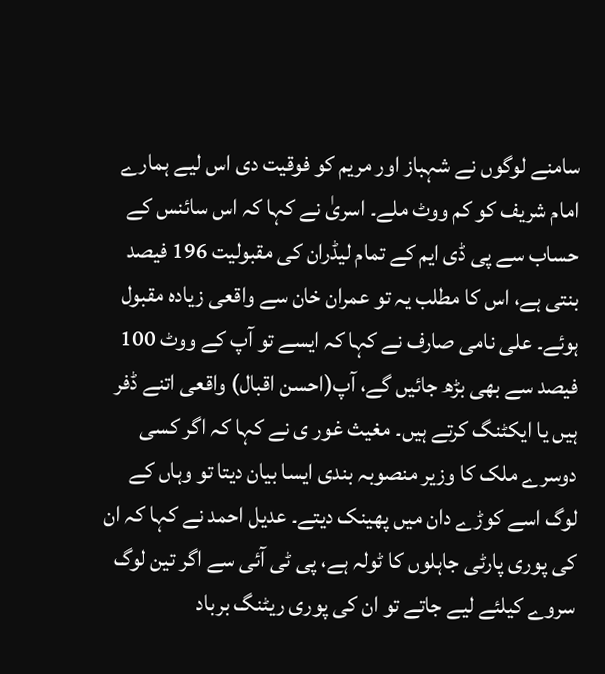سامنے لوگوں نے شہباز اور مریم کو فوقیت دی اس لیے ہمارے امام شریف کو کم ووٹ ملے۔ اسریٰ نے کہا کہ اس سائنس کے حساب سے پی ڈی ایم کے تمام لیڈران کی مقبولیت 196 فیصد بنتی ہے، اس کا مطلب یہ تو عمران خان سے واقعی زیادہ مقبول ہوئے۔ علی نامی صارف نے کہا کہ ایسے تو آپ کے ووٹ 100 فیصد سے بھی بڑھ جائیں گے، آپ(احسن اقبال) واقعی اتنے ڈفر ہیں یا ایکٹنگ کرتے ہیں۔ مغیث غور ی نے کہا کہ اگر کسی دوسرے ملک کا وزیر منصوبہ بندی ایسا بیان دیتا تو وہاں کے لوگ اسے کوڑے دان میں پھینک دیتے۔ عدیل احمد نے کہا کہ ان کی پوری پارٹی جاہلوں کا ٹولہ ہے، پی ٹی آئی سے اگر تین لوگ سروے کیلئے لیے جاتے تو ان کی پوری ریٹنگ برباد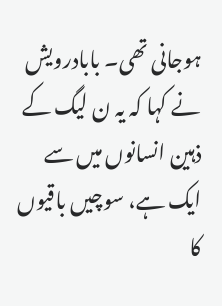ہوجانی تھی۔ بابادرویش نے کہا کہ یہ ن لیگ کے ذہین انسانوں میں سے ایک ہے، سوچیں باقیوں کا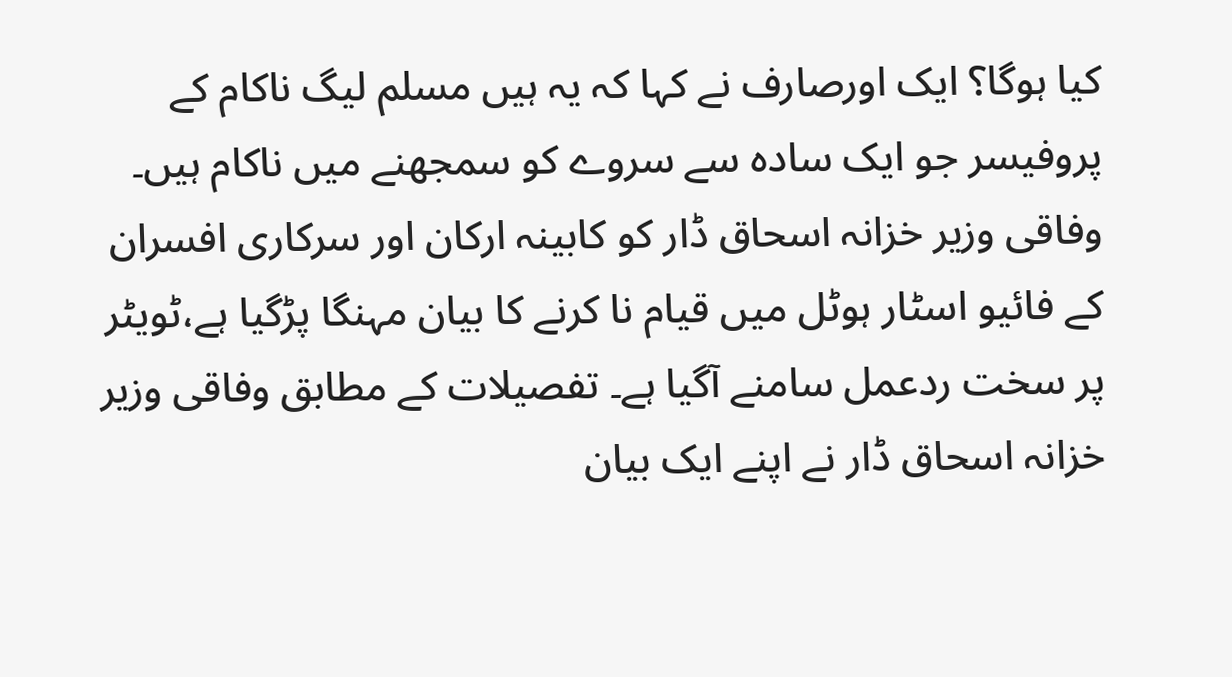کیا ہوگا؟ ایک اورصارف نے کہا کہ یہ ہیں مسلم لیگ ناکام کے پروفیسر جو ایک سادہ سے سروے کو سمجھنے میں ناکام ہیں۔
وفاقی وزیر خزانہ اسحاق ڈار کو کابینہ ارکان اور سرکاری افسران کے فائیو اسٹار ہوٹل میں قیام نا کرنے کا بیان مہنگا پڑگیا ہے،ٹویٹر پر سخت ردعمل سامنے آگیا ہے۔ تفصیلات کے مطابق وفاقی وزیر خزانہ اسحاق ڈار نے اپنے ایک بیان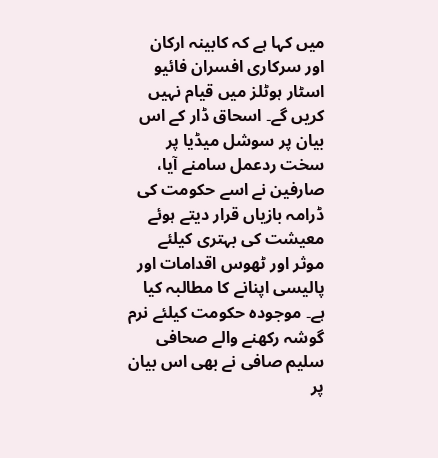میں کہا ہے کہ کابینہ ارکان اور سرکاری افسران فائیو اسٹار ہوٹلز میں قیام نہیں کریں گے۔ اسحاق ڈار کے اس بیان پر سوشل میڈیا پر سخت ردعمل سامنے آیا، صارفین نے اسے حکومت کی ڈرامہ بازیاں قرار دیتے ہوئے معیشت کی بہتری کیلئے موثر اور ٹھوس اقدامات اور پالیسی اپنانے کا مطالبہ کیا ہے۔ موجودہ حکومت کیلئے نرم گوشہ رکھنے والے صحافی سلیم صافی نے بھی اس بیان پر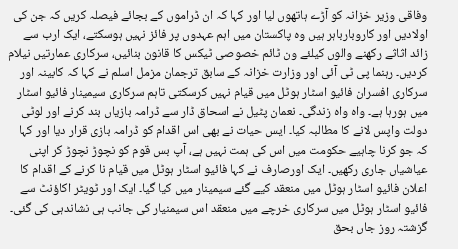وفاقی وزیر خزانہ کو آڑے ہاتھوں لیا اور کہا کہ ان ڈراموں کے بجائے فیصلہ کریں کہ جن کی اولادیں اور کاروبارباہر ہیں وہ پاکستان میں اہم عہدوں پر فائز نہیں ہوسکتے، ایک ارب سے زائد اثاثے رکھنے والوں کیلئے ون ٹائم خصوصی ٹیکس کا قانون بنائیں، سرکاری عمارتیں نیلام کردیں۔ رہنما پی ٹی آئی اور وزارت خزانہ کے سابق ترجمان مزمل اسلم نے کہا کہ کابینہ اور سرکاری افسران فائیو اسٹار ہوٹل میں قیام نہیں کرسکتی تاہم سرکاری سیمینار فائیو اسٹار میں ہورہا ہے۔ واہ واہ زندگی۔ نعمان پٹیل نے اسحاق ڈار سے ڈرامہ بازیاں بند کرنے اور لوٹی دولت واپس لانے کا مطالبہ کیا۔ ایس حیات نے بھی اس اقدام کو ڈرامہ بازی قرار دیا اور کہا کہ جو کرنا چاہیے حکومت میں اس کی ہمت نہیں ہے، آپ بس قوم کو نچوڑ نچوڑ کر اپنی عیاشیاں جاری رکھیں۔ ایک اورصارف نے کہا فائیو اسٹار ہوٹل میں قیام نا کرنے کے اقدام کا اعلان فائیو اسٹار ہوٹل میں منعقد کیے گئے سیمینار میں کیا گیا۔ ایک اور ٹویٹر اکاؤنٹ سے فائیو اسٹار ہوٹل میں سرکاری خرچے میں منعقد اس سیمنیار کی جانب ہی نشاندہی کی گئی۔
گزشتہ روز جاں بحق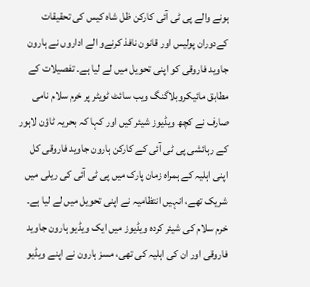ہونے والے پی ٹی آئی کارکن ظل شاہ کیس کی تحقیقات کےدوران پولیس اور قانون نافذ کرنےو الے اداروں نے ہارون جاوید فاروقی کو اپنی تحویل میں لے لیا ہے۔ تفصیلات کے مطابق مائیکروبلاگنگ ویب سائٹ ٹویٹر پر خرم سلام نامی صارف نے کچھ ویڈیوز شیئر کیں اور کہا کہ بحریہ ٹاؤن لاہور کے رہائشی پی ٹی آئی کے کارکن ہارون جاوید فاروقی کل اپنی اہلیہ کے ہمراہ زمان پارک میں پی ٹی آئی کی ریلی میں شریک تھے، انہیں انتظامیہ نے اپنی تحویل میں لے لیا ہے۔ خرم سلام کی شیئر کردہ ویڈیوز میں ایک ویڈیو ہارون جاوید فاروقی اور ان کی اہلیہ کی تھی، مسز ہارون نے اپنے ویڈیو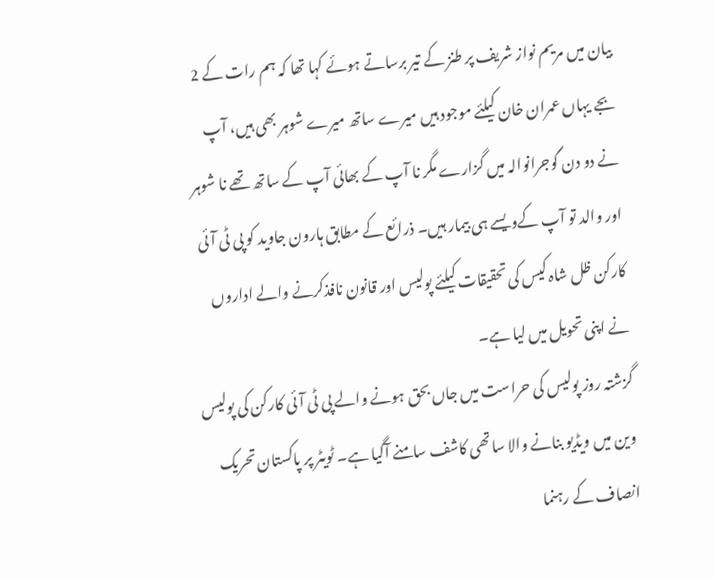بیان میں مریم نواز شریف پر طنز کے تیر برساتے ہوئے کہا تھا کہ ہم رات کے 2 بجے یہاں عمران خان کیلئے موجود ہیں میرے ساتھ میرے شوہر بھی ہیں، آپ نے دو دن گوجرانوالہ میں گزارے مگر نا آپ کے بھائی آپ کے ساتھ تھے نا شوہر اور والد تو آپ کےویسے ہی بیمار ہیں۔ ذرائع کے مطابق ہارون جاوید کو پی ٹی آئی کارکن ظل شاہ کیس کی تحقیقات کیلئے پولیس اور قانون نافذکرنے والے اداروں نے اپنی تحویل میں لیا ہے۔
گزشتہ روز پولیس کی حراست میں جاں بحق ہونے والے پی ٹی آئی کارکن کی پولیس وین میں ویڈیو بنانے والا ساتھی کاشف سامنے آگیا ہے۔ ٹویٹر پر پاکستان تحریک انصاف کے رہنما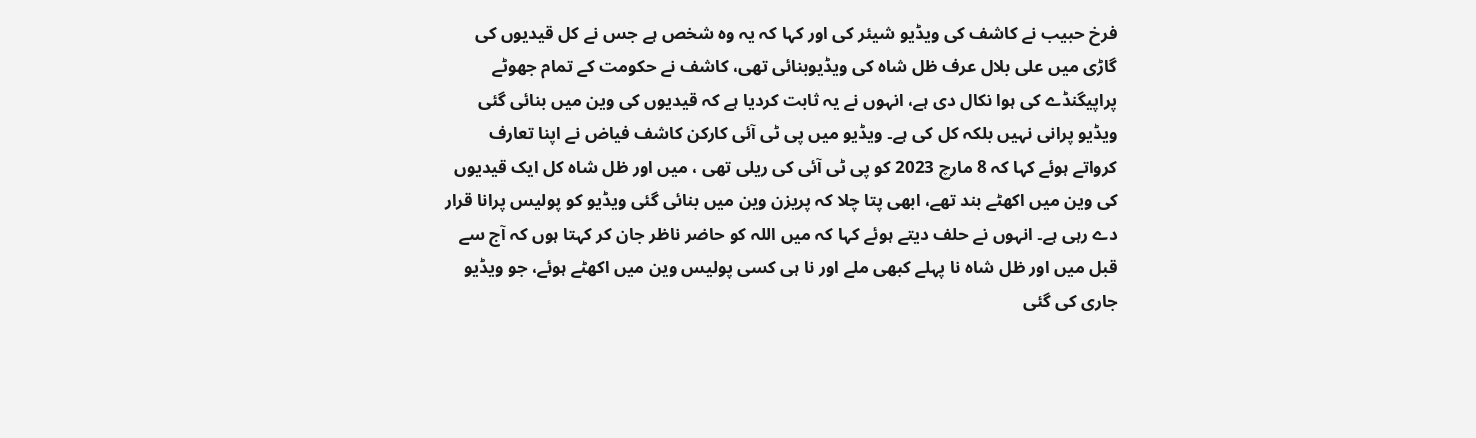فرخ حبیب نے کاشف کی ویڈیو شیئر کی اور کہا کہ یہ وہ شخص ہے جس نے کل قیدیوں کی گاڑی میں علی بلال عرف ظل شاہ کی ویڈیوبنائی تھی، کاشف نے حکومت کے تمام جھوٹے پراپیگنڈے کی ہوا نکال دی ہے، انہوں نے یہ ثابت کردیا ہے کہ قیدیوں کی وین میں بنائی گئی ویڈیو پرانی نہیں بلکہ کل کی ہے۔ ویڈیو میں پی ٹی آئی کارکن کاشف فیاض نے اپنا تعارف کرواتے ہوئے کہا کہ 8 مارچ 2023 کو پی ٹی آئی کی ریلی تھی ، میں اور ظل شاہ کل ایک قیدیوں کی وین میں اکھٹے بند تھے، ابھی پتا چلا کہ پریزن وین میں بنائی گئی ویڈیو کو پولیس پرانا قرار دے رہی ہے۔ انہوں نے حلف دیتے ہوئے کہا کہ میں اللہ کو حاضر ناظر جان کر کہتا ہوں کہ آج سے قبل میں اور ظل شاہ نا پہلے کبھی ملے اور نا ہی کسی پولیس وین میں اکھٹے ہوئے، جو ویڈیو جاری کی گئی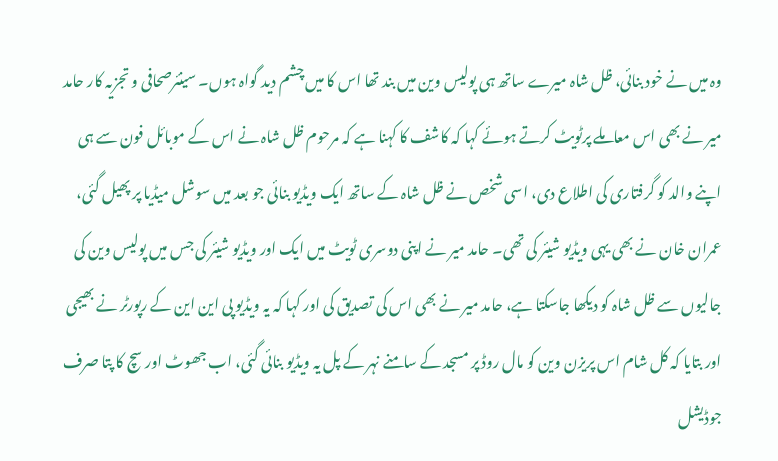وہ میں نے خود بنائی، ظل شاہ میرے ساتھ ہی پولیس وین میں بند تھا اس کا میں چشم دید گواہ ہوں۔ سینئرصحافی و تجزیہ کار حامد میر نے بھی اس معاملے پرٹویٹ کرتے ہوئے کہا کہ کاشف کا کہنا ہے کہ مرحوم ظل شاہ نے اس کے موبائل فون سے ہی اپنے والد کو گرفتاری کی اطلاع دی، اسی شخص نے ظل شاہ کے ساتھ ایک ویڈیو بنائی جو بعد میں سوشل میڈیا پر پھیل گئی، عمران خان نے بھی یہی ویڈیو شیئر کی تھی۔ حامد میر نے اپنی دوسری ٹویٹ میں ایک اور ویڈیو شیئر کی جس میں پولیس وین کی جالیوں سے ظل شاہ کو دیکھا جاسکتا ہے، حامد میر نے بھی اس کی تصدیق کی اور کہا کہ یہ ویڈیو پی این این کے رپورٹر نے بھیجی اور بتایا کہ کل شام اس پریزن وین کو مال روڈ پر مسجد کے سامنے نہر کے پل یہ ویڈیو بنائی گئی، اب جھوٹ اور سچ کا پتا صرف جوڈیشل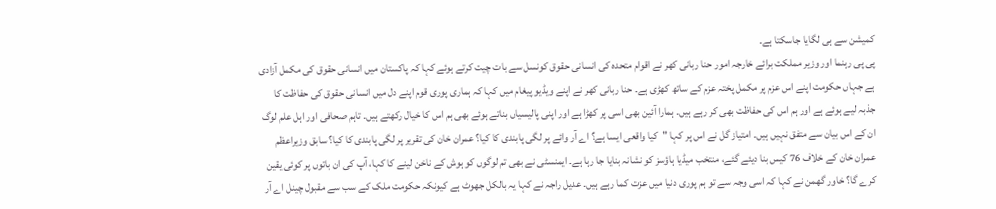کمیشن سے ہی لگایا جاسکتا ہے۔
پی پی رہنما اور وزیر مملکت برائے خارجہ امور حنا ربانی کھر نے اقوام متحدہ کی انسانی حقوق کونسل سے بات چیت کرتے ہوئے کہا کہ پاکستان میں انسانی حقوق کی مکمل آزادی ہے جہاں حکومت اپنے اس عزم پر مکمل پختہ عزم کے ساتھ کھڑی ہے۔ حنا ربانی کھر نے اپنے ویڈیو پیغام میں کہا کہ ہماری پوری قوم اپنے دل میں انسانی حقوق کی حفاظت کا جذبہ لیے ہوئے ہے اور ہم اس کی حفاظت بھی کر رہے ہیں۔ ہمارا آئین بھی اسی پر کھڑا ہے اور اپنی پالیسیاں بناتے ہوئے بھی ہم اس کا خیال رکھتے ہیں۔ تاہم صحافی اور اہل علم لوگ ان کے اس بیان سے متفق نہیں ہیں۔ امتیاز گل نے اس پر کہا "کیا واقعی ایسا ہے؟ اے آر وائے پر لگی پابندی کا کیا؟ عمران خان کی تقریر پر لگی پابندی کا کیا؟ سابق وزیراعظم عمران خان کے خلاف 76 کیس بنا دیئے گئے، منتخب میڈیا ہاؤسز کو نشانہ بنایا جا رہا ہے۔ ایمنسٹی نے بھی تم لوگوں کو ہوش کے ناخن لینے کا کہا، آپ کی ان باتوں پر کوئی یقین کرے گا؟ خاور گھمن نے کہا کہ اسی وجہ سے تو ہم پوری دنیا میں عزت کما رہے ہیں۔ عدیل راجہ نے کہا یہ بالکل جھوٹ ہے کیونکہ حکومت ملک کے سب سے مقبول چینل اے آر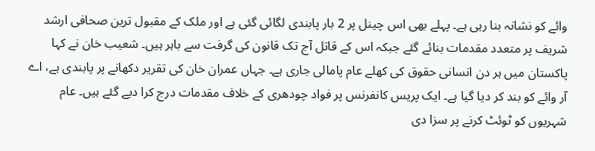وائے کو نشانہ بنا رہی ہے۔ پہلے بھی اس چینل پر 2 بار پابندی لگائی گئی ہے اور ملک کے مقبول ترین صحافی ارشد شریف پر متعدد مقدمات بنائے گئے جبکہ اس کے قاتل آج تک قانون کی گرفت سے باہر ہیں۔ شعیب خان نے کہا پاکستان میں ہر دن انسانی حقوق کی کھلے عام پامالی جاری ہے۔ جہاں عمران خان کی تقریر دکھانے پر پابندی ہے، اے آر وائے کو بند کر دیا گیا ہے۔ ایک پریس کانفرنس پر فواد چودھری کے خلاف مقدمات درج کرا دیے گئے ہیں۔ عام شہریوں کو ٹوئٹ کرنے پر سزا دی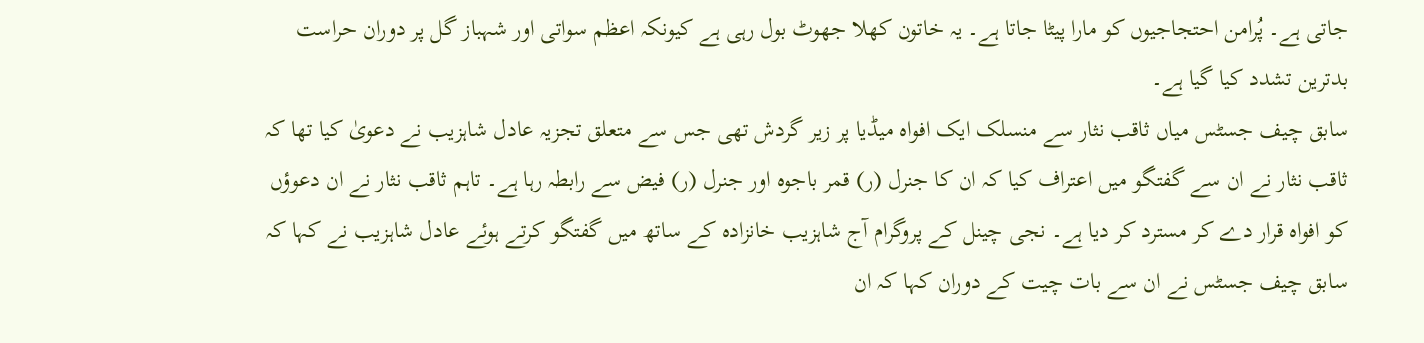جاتی ہے۔ پُرامن احتجاجیوں کو مارا پیٹا جاتا ہے۔ یہ خاتون کھلا جھوٹ بول رہی ہے کیونکہ اعظم سواتی اور شہباز گل پر دوران حراست بدترین تشدد کیا گیا ہے۔
سابق چیف جسٹس میاں ثاقب نثار سے منسلک ایک افواہ میڈیا پر زیر گردش تھی جس سے متعلق تجزیہ عادل شاہزیب نے دعویٰ کیا تھا کہ ثاقب نثار نے ان سے گفتگو میں اعتراف کیا کہ ان کا جنرل (ر) قمر باجوہ اور جنرل (ر) فیض سے رابطہ رہا ہے۔ تاہم ثاقب نثار نے ان دعوؤں کو افواہ قرار دے کر مسترد کر دیا ہے۔ نجی چینل کے پروگرام آج شاہزیب خانزادہ کے ساتھ میں گفتگو کرتے ہوئے عادل شاہزیب نے کہا کہ سابق چیف جسٹس نے ان سے بات چیت کے دوران کہا کہ ان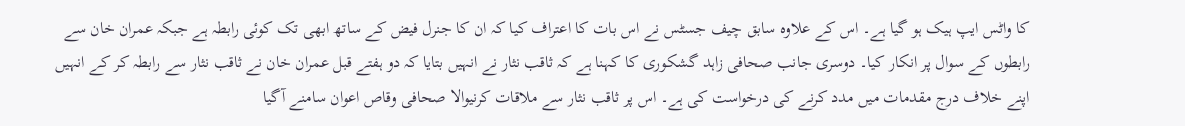کا واٹس ایپ ہیک ہو گیا ہے۔ اس کے علاوہ سابق چیف جسٹس نے اس بات کا اعتراف کیا کہ ان کا جنرل فیض کے ساتھ ابھی تک کوئی رابطہ ہے جبکہ عمران خان سے رابطوں کے سوال پر انکار کیا۔ دوسری جانب صحافی زاہد گشکوری کا کہنا ہے کہ ثاقب نثار نے انہیں بتایا کہ دو ہفتے قبل عمران خان نے ثاقب نثار سے رابطہ کر کے انہیں اپنے خلاف درج مقدمات میں مدد کرنے کی درخواست کی ہے۔ اس پر ثاقب نثار سے ملاقات کرنیوالا صحافی وقاص اعوان سامنے آگیا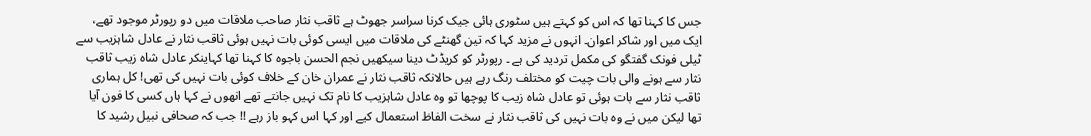جس کا کہنا تھا کہ اس کو کہتے ہیں سٹوری ہائی جیک کرنا سراسر جھوٹ ہے ثاقب نثار صاحب ملاقات میں دو رپورٹر موجود تھے، ایک میں اور شاکر اعوان۔ انہوں نے مزید کہا کہ تین گھنٹے کی ملاقات میں ایسی کوئی بات نہیں ہوئی ثاقب نثار نے عادل شاہزیب سے ٹیلی فونک گفتگو کی مکمل تردید کی ہے ۔ رپورٹر کو کریڈٹ دینا سیکھیں نجم الحسن باجوہ کا کہنا تھا کہاینکر عادل شاہ زیب ثاقب نثار سے ہونے والی بات چیت کو مختلف رنگ رہے ہیں حالانکہ ثاقب نثار نے عمران خان کے خلاف کوئی بات نہیں کی تھی! کل ہماری ثاقب نثار سے بات ہوئی تو عادل شاہ زیب کا پوچھا تو وہ عادل شاہزیب کا نام تک نہیں جانتے تھے انھوں نے کہا ہاں کسی کا فون آیا تھا لیکن میں نے وہ بات نہیں کی ثاقب نثار نے سخت الفاظ استعمال کیے اور کہا اس کہو باز رہے !! جب کہ صحافی نبیل رشید کا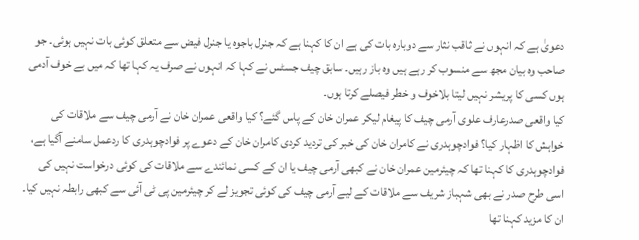دعویٰ ہے کہ انہوں نے ثاقب نثار سے دوبارہ بات کی ہے ان کا کہنا ہے کہ جنرل باجوہ یا جنرل فیض سے متعلق کوئی بات نہیں ہوئی۔ جو صاحب وہ بیان مجھ سے منسوب کر رہے ہیں وہ باز رہیں۔ سابق چیف جسٹس نے کہا کہ انہوں نے صرف یہ کہا تھا کہ میں بے خوف آدمی ہوں کسی کا پریشر نہیں لیتا بلاخوف و خطر فیصلے کرتا ہوں۔
کیا واقعی صدرعارف علوی آرمی چیف کا پیغام لیکر عمران خان کے پاس گئے؟ کیا واقعی عمران خان نے آرمی چیف سے ملاقات کی خواہش کا اظہار کیا؟ فوادچوہدری نے کامران خان کی خبر کی تردید کردی کامران خان کے دعوے پر فوادچوہدری کا ردعمل سامنے آگیا ہے، فوادچوہدری کا کہنا تھا کہ چیئرمین عمران خان نے کبھی آرمی چیف یا ان کے کسی نمائندے سے ملاقات کی کوئی درخواست نہیں کی اسی طرح صدر نے بھی شہباز شریف سے ملاقات کے لیے آرمی چیف کی کوئی تجویز لے کر چیئرمین پی ٹی آئی سے کبھی رابطہ نہیں کیا۔ ان کا مزید کہنا تھا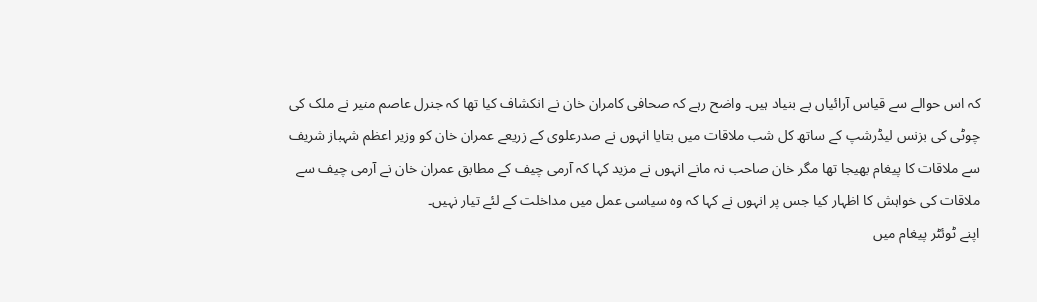کہ اس حوالے سے قیاس آرائیاں بے بنیاد ہیں۔ واضح رہے کہ صحافی کامران خان نے انکشاف کیا تھا کہ جنرل عاصم منیر نے ملک کی چوٹی کی بزنس لیڈرشپ کے ساتھ کل شب ملاقات میں بتایا انہوں نے صدرعلوی کے زریعے عمران خان کو وزیر اعظم شہباز شریف سے ملاقات کا پیغام بھیجا تھا مگر خان صاحب نہ مانے انہوں نے مزید کہا کہ آرمی چیف کے مطابق عمران خان نے آرمی چیف سے ملاقات کی خواہش کا اظہار کیا جس پر انہوں نے کہا کہ وہ سیاسی عمل میں مداخلت کے لئے تیار نہیں۔
اپنے ٹوئٹر پیغام میں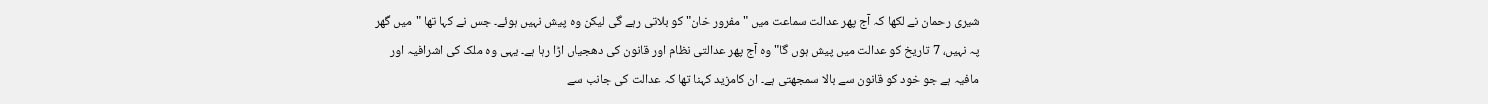شیری رحمان نے لکھا کہ آج پھر عدالت سماعت میں "مفرور خان" کو بلاتی رہے گی لیکن وہ پیش نہیں ہوئے۔ جس نے کہا تھا "میں گھر پہ نہیں، 7 تاریخ کو عدالت میں پیش ہوں گا" وہ آج پھر عدالتی نظام اور قانون کی دھجیاں اڑا رہا ہے۔ یہی وہ ملک کی اشرافیہ اور مافیہ ہے جو خود کو قانون سے بالا سمجھتی ہے۔ ان کامزید کہنا تھا کہ عدالت کی جانب سے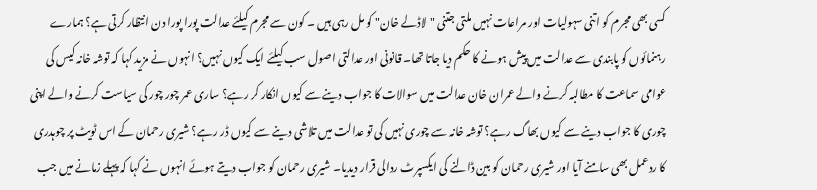کسی بھی مجرم کو اتنی سہولیات اور مراعات نہیں ملتی جتنی "لاڈلے خان" کو مل رہی ہیں ۔ کون سے مجرم کیلئے عدالت پورا پورا دن انتظار کرتی ہے؟ ہمارے رہنمائوں کو پابندی سے عدالت میں پیش ہونے کا حکم دیا جاتا تھا۔ قانونی اور عدالتی اصول سب کیلئے ایک کیوں نہیں؟ انہوں نے مزید کہا کہ توشہ خانہ کیس کی عوامی سماعت کا مطالبہ کرنے والے عمران خان عدالت میں سوالات کا جواب دینے سے کیوں انکار کر رہے؟ ساری عمر چور چور کی سیاست کرنے والے اپنی چوری کا جواب دینے سے کیوں بھاگ رہے؟ توشہ خانہ سے چوری نہیں کی تو عدالت میں تلاشی دینے سے کیوں ڈر رہے؟ شیری رحمان کے اس ٹویٹ پر چوہدری کا ردعمل بھی سامنے آیا اور شیری رحمان کو بین ڈالنے کی ایکسپرٹ ردالی قرار دیدیا۔ شیری رحمان کو جواب دیتے ہوئے انہوں نے کہا کہ پہلے زمانے میں جب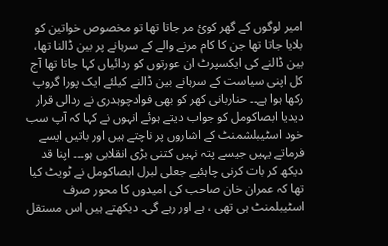امیر لوگوں کے گھر کوئ مر جاتا تھا تو مخصوص خواتین کو بلایا جاتا تھا جن کا کام مرنے والے کے سرہانے پر بین ڈالنا تھا، بین ڈالنے کی ایکسپرٹ ان عورتوں کو ردائیاں کہا جاتا تھا آج کل اپنی سیاست کے سرہانے بین ڈالنے کیلئے ایک پورا گروپ رکھا ہوا ہے۔۔ حناربانی کھر کو بھی فوادچوہدری نے ردالی قرار دیدیا ابصاکومل کو جواب دیتے ہوئے انہوں نے کہا کہ آپ سب خود اسٹیبلشمنٹ کے اشاروں پر ناچتے ہیں اور باتیں ایسے فرماتے یہیں جیسے پتہ نہیں کتنی بڑی انقلابی ہو۔۔۔ اپنا قد دیکھ کر بات کرنی چاہئیے جعلی لبرل ابصاکومل نے ٹویٹ کیا تھا کہ عمران خان صاحب کی امیدوں کا محور صرف اسٹیبلمنٹ ہی تھی ، ہے اور رہے گی۔ دیکھتے ہیں اس مستقل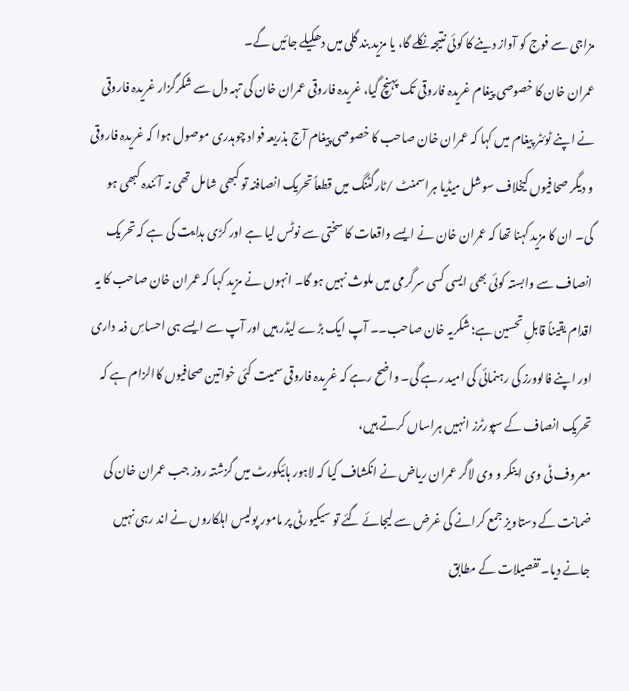مزاجی سے فوج کو آواز دینے کا کوئی نتیجہ نکلے گا، یا مزید بند گلی میں دھکیلے جائیں گے۔
عمران خان کا خصوصی پیغام غریدہ فاروقی تک پہنچ گیا، غریدہ فاروقی عمران خان کی تہہ دل سے شکرگزار غریدہ فاروقی نے اپنے ٹوئٹر پیغام میں کہا کہ عمران خان صاحب کا خصوصی پیغام آج بذریعہ فواد چوہدری موصول ہوا کہ غریدہ فاروقی و دیگر صحافیوں کیخلاف سوشل میڈیا ہراسمنٹ /ٹارگٹنگ میں قطعاً تحریک انصافنہ تو کبھی شامل تھی نہ آئندہ کبھی ہو گی۔ ان کا مزید کہنا تھا کہ عمران خان نے ایسے واقعات کا سختی سے نوٹس لیا ہے اور کڑی ہدایت کی ہے کہ تحریک انصاف سے وابستہ کوئی بھی ایسی کسی سرگرمی میں ملوث نہیں ہو گا۔ انہوں نے مزید کہا کہ عمران خان صاحب کا یہ اقدام یقیناً قابلِ تحسین ہے؛ شکریہ خان صاحب۔۔ آپ ایک بڑے لیڈر ہیں اور آپ سے ایسے ہی احساسِ ذمہ داری اور اپنے فالوورز کی رہنمائی کی امید رہے گی۔ واضح رہے کہ غریدہ فاروقی سمیت کئی خواتین صحافیوں کاالزام ہے کہ تحریک انصاف کے سپورٹرز انہیں ہراساں کرتے ہیں،
معروف ٹی وی اینکر و وی لاگر عمران ریاض نے انکشاف کیا کہ لاہور ہائیکورٹ میں گزشتہ روز جب عمران خان کی ضمانت کے دستاویز جمع کرانے کی غرض سے لیجائے گئے تو سیکیورٹی پر مامور پولیس اہلکاروں نے اند رہی نہیں جانے دیا۔ تفصیلات کے مطابق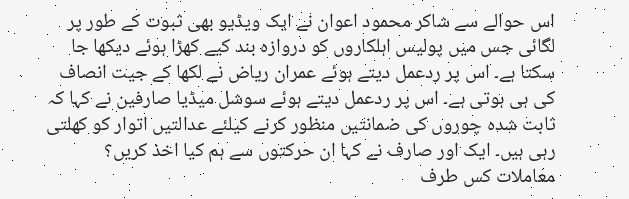اس حوالے سے شاکر محمود اعوان نے ایک ویڈیو بھی ثبوت کے طور پر لگائی جس میں پولیس اہلکاروں کو دروازہ بند کیے کھڑا ہوئے دیکھا جا سکتا ہے۔ اس پر ردعمل دیتے ہوئے عمران ریاض نے لکھا کے جیت انصاف کی ہی ہوتی ہے۔ اس پر ردعمل دیتے ہوئے سوشل میڈیا صارفین نے کہا کہ ثابت شدہ چوروں کی ضمانتیں منظور کرنے کیلئے عدالتیں اتوار کو کھلتی رہی ہیں۔ ایک اور صارف نے کہا ان حرکتوں سے ہم کیا اخذ کریں؟ معاملات کس طرف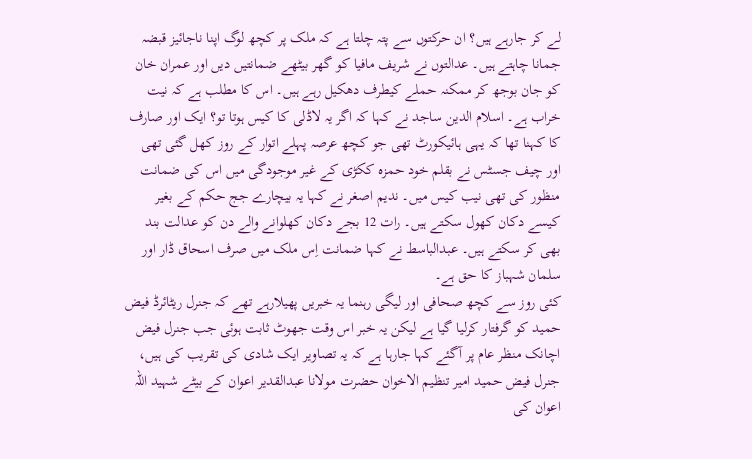لے کر جارہے ہیں؟ ان حرکتوں سے پتہ چلتا ہے کہ ملک پر کچھ لوگ اپنا ناجائیز قبضہ جمانا چاہتے ہیں۔ عدالتوں نے شریف مافیا کو گھر بیٹھے ضمانتیں دیں اور عمران خان کو جان بوجھ کر ممکنہ حملے کیطرف دھکیل رہے ہیں۔ اس کا مطلب ہے کہ نیت خراب ہے۔ اسلام الدین ساجد نے کہا کہ اگر یہ لاڈلی کا کیس ہوتا تو؟ ایک اور صارف کا کہنا تھا کہ یہی ہائیکورٹ تھی جو کچھ عرصہ پہلے اتوار کے روز کھل گئی تھی اور چیف جسٹس نے بقلم خود حمزہ ککڑی کے غیر موجودگی میں اس کی ضمانت منظور کی تھی نیب کیس میں۔ ندیم اصغر نے کہا یہ بیچارے جج حکم کے بغیر کیسے دکان کھول سکتے ہیں۔ رات 12 بجے دکان کھلوانے والے دن کو عدالت بند بھی کر سکتے ہیں۔ عبدالباسط نے کہا ضمانت اِس ملک میں صرف اسحاق ڈار اور سلمان شہباز کا حق ہے۔
کئی روز سے کچھ صحافی اور لیگی رہنما یہ خبریں پھیلارہے تھے کہ جنرل ریٹائرڈ فیض حمید کو گرفتار کرلیا گیا ہے لیکن یہ خبر اس وقت جھوٹ ثابت ہوئی جب جنرل فیض اچانک منظر عام پر آگئے کہا جارہا ہے کہ یہ تصاویر ایک شادی کی تقریب کی ہیں، جنرل فیض حمید امیر تنظیم الاخوان حضرت مولانا عبدالقدیر اعوان کے بیٹے شہید اللہ اعوان کی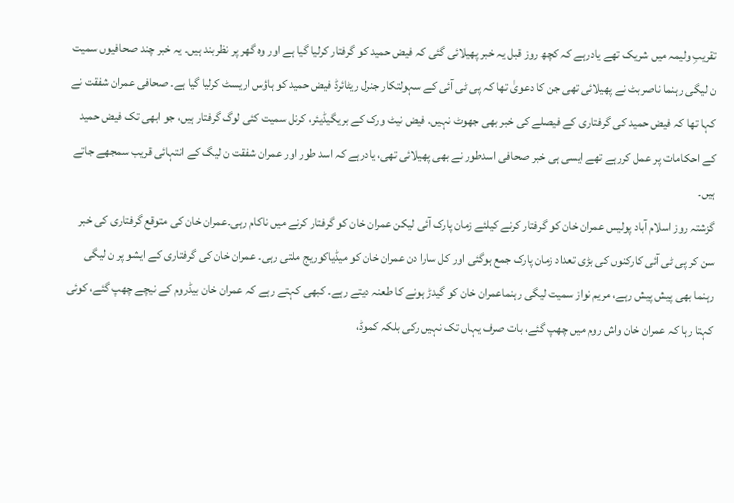تقریبِ ولیمہ میں شریک تھے یادرہے کہ کچھ روز قبل یہ خبر پھیلائی گئی کہ فیض حمید کو گرفتار کرلیا گیا ہے اور وہ گھر پر نظربند ہیں۔ یہ خبر چند صحافیوں سمیت ن لیگی رہنما ناصربٹ نے پھیلائی تھی جن کا دعویٰ تھا کہ پی ٹی آئی کے سہولتکار جنرل ریٹائرڈ فیض حمید کو ہاؤس اریسٹ کرلیا گیا ہے۔ صحافی عمران شفقت نے کہا تھا کہ فیض حمید کی گرفتاری کے فیصلے کی خبر بھی جھوٹ نہیں. فیض نیٹ ورک کے بریگیڈیئر، کرنل سمیت کئی لوگ گرفتار ہیں، جو ابھی تک فیض حمید کے احکامات پر عمل کررہے تھے ایسی ہی خبر صحافی اسدطور نے بھی پھیلائی تھی، یادرہے کہ اسد طور اور عمران شفقت ن لیگ کے انتہائی قریب سمجھے جاتے ہیں۔
گزشتہ روز اسلام آباد پولیس عمران خان کو گرفتار کرنے کیلئے زمان پارک آئی لیکن عمران خان کو گرفتار کرنے میں ناکام رہی۔عمران خان کی متوقع گرفتاری کی خبر سن کر پی ٹی آئی کارکنوں کی بڑی تعداد زمان پارک جمع ہوگئی اور کل سارا دن عمران خان کو میڈیاکوریج ملتی رہی۔ عمران خان کی گرفتاری کے ایشو پر ن لیگی رہنما بھی پیش پیش رہے، مریم نواز سمیت لیگی رہنماعمران خان کو گیدڑ ہونے کا طعنہ دیتے رہے۔ کبھی کہتے رہے کہ عمران خان بیڈروم کے نیچے چھپ گئے، کوئی کہتا رہا کہ عمران خان واش روم میں چھپ گئے، بات صرف یہاں تک نہیں رکی بلکہ کموڈ،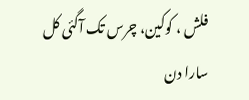فلش ، کوکین، چرس تک آگئی کل سارا دن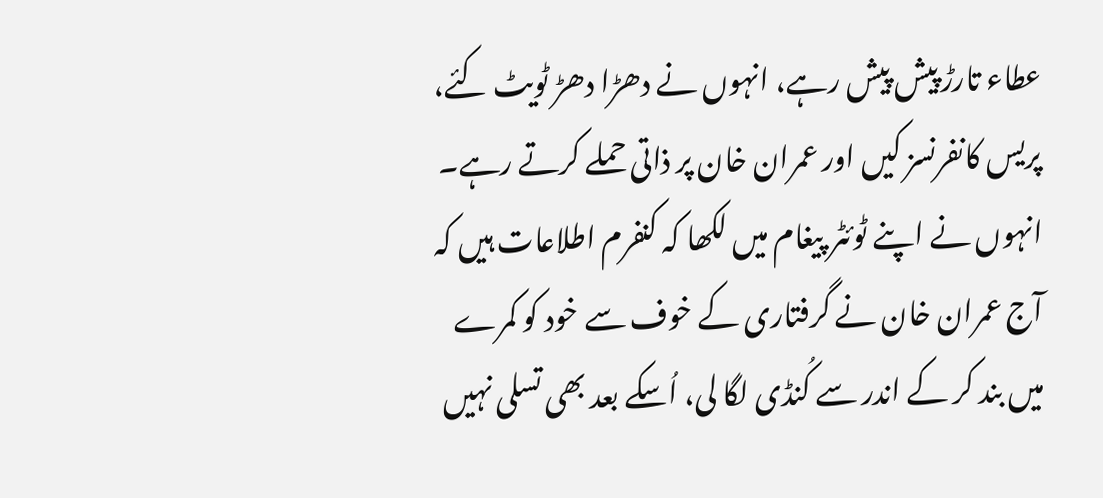عطاء تارڑ پیش پیش رہے، انہوں نے دھڑا دھڑ ٹویٹ کئے، پریس کانفرنسز کیں اور عمران خان پر ذاتی حملے کرتے رہے۔ انہوں نے اپنے ٹوئٹر پیغام میں لکھا کہ کنفرم اطلاعات ہیں کہ آج عمران خان نے گرفتاری کے خوف سے خود کو کمرے میں بند کر کے اندر سے کُنڈی لگا لی، اُسکے بعد بھی تسلی نہیں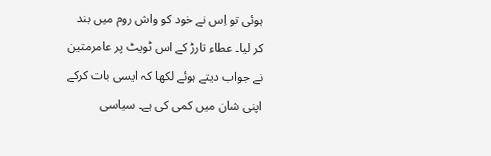ہوئی تو اِس نے خود کو واش روم میں بند کر لیا۔ عطاء تارڑ کے اس ٹویٹ پر عامرمتین نے جواب دیتے ہوئے لکھا کہ ایسی بات کرکے اپنی شان میں کمی کی ہے۔ سیاسی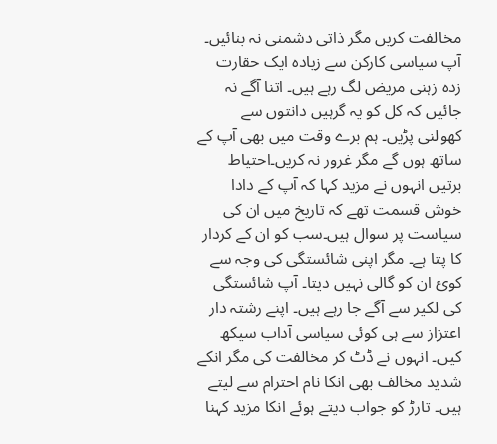مخالفت کریں مگر ذاتی دشمنی نہ بنائیں۔ آپ سیاسی کارکن سے زیادہ ایک حقارت زدہ زہنی مریض لگ رہے ہیں۔ اتنا آگے نہ جائیں کہ کل کو یہ گرہیں دانتوں سے کھولنی پڑیں۔ ہم برے وقت میں بھی آپ کے ساتھ ہوں گے مگر غرور نہ کریں۔احتیاط برتیں انہوں نے مزید کہا کہ آپ کے دادا خوش قسمت تھے کہ تاریخ میں ان کی سیاست پر سوال ہیں۔سب کو ان کے کردار کا پتا ہے۔ مگر اپنی شائستگی کی وجہ سے کوئ ان کو گالی نہیں دیتا۔ آپ شائستگی کی لکیر سے آگے جا رہے ہیں۔ اپنے رشتہ دار اعتزاز سے ہی کوئی سیاسی آداب سیکھ کیں۔ انہوں نے ڈٹ کر مخالفت کی مگر انکے شدید مخالف بھی انکا نام احترام سے لیتے ہیں۔ تارڑ کو جواب دیتے ہوئے انکا مزید کہنا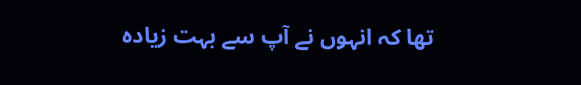تھا کہ انہوں نے آپ سے بہت زیادہ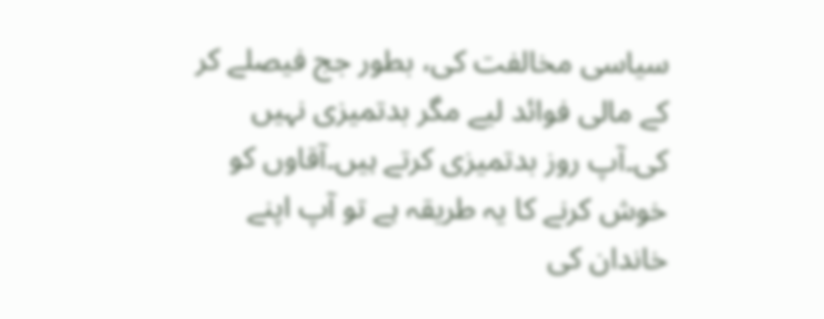سیاسی مخالفت کی، بطور جج فیصلے کر کے مالی فوائد لیے مگر بدتمیزی نہیں کی۔آپ روز بدتمیزی کرتے ہیں۔آقاوں کو خوش کرنے کا یہ طریقہ ہے تو آپ اپنے خاندان کی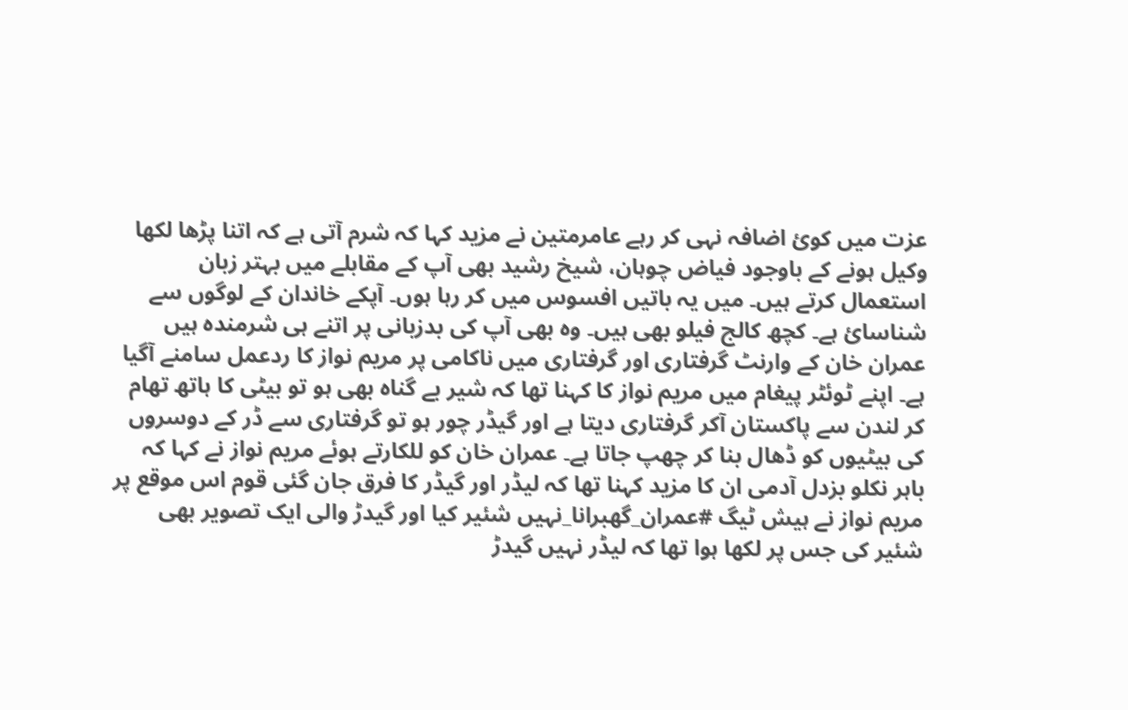عزت میں کوئ اضافہ نہی کر رہے عامرمتین نے مزید کہا کہ شرم آتی ہے کہ اتنا پڑھا لکھا وکیل ہونے کے باوجود فیاض چوہان، شیخ رشید بھی آپ کے مقابلے میں بہتر زبان استعمال کرتے ہیں۔ میں یہ باتیں افسوس میں کر رہا ہوں۔ آپکے خاندان کے لوگوں سے شناسائ ہے۔ کچھ کالج فیلو بھی ہیں۔ وہ بھی آپ کی بدزبانی پر اتنے ہی شرمندہ ہیں
عمران خان کے وارنٹ گرفتاری اور گرفتاری میں ناکامی پر مریم نواز کا ردعمل سامنے آگیا ہے۔ اپنے ٹوئٹر پیغام میں مریم نواز کا کہنا تھا کہ شیر بے گناہ بھی ہو تو بیٹی کا ہاتھ تھام کر لندن سے پاکستان آکر گرفتاری دیتا ہے اور گیڈر چور ہو تو گرفتاری سے ڈر کے دوسروں کی بیٹیوں کو ڈھال بنا کر چھپ جاتا ہے۔ عمران خان کو للکارتے ہوئے مریم نواز نے کہا کہ باہر نکلو بزدل آدمی ان کا مزید کہنا تھا کہ لیڈر اور گیڈر کا فرق جان گئی قوم اس موقع پر مریم نواز نے ہیش ٹیگ #عمران_گھبرانا_نہیں شئیر کیا اور گیدڑ والی ایک تصویر بھی شئیر کی جس پر لکھا ہوا تھا کہ لیڈر نہیں گیدڑ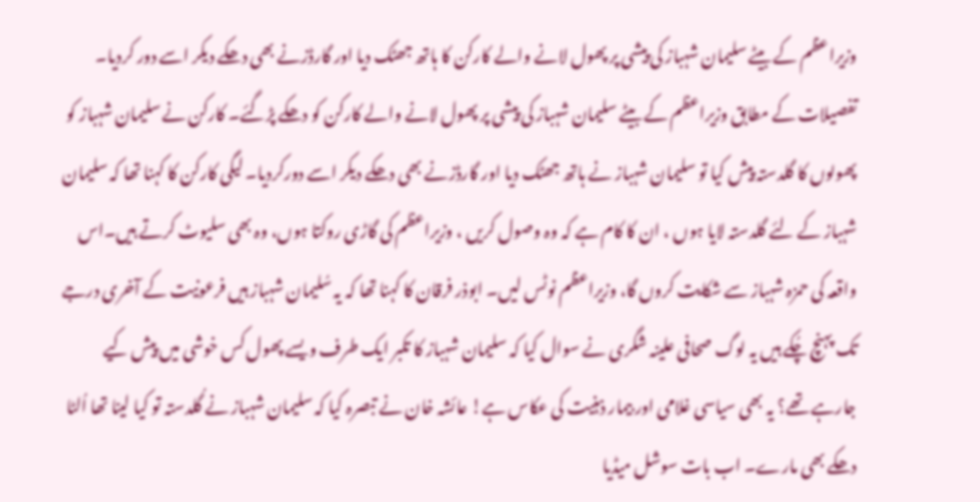وزیراعظم کے بیٹے سلیمان شہباز کی پیشی پر پھول لانے والے کارکن کا ہاتھ جھٹک دیا اور گارڈزنے بھی دھکے دیکر اسے دور کردیا۔ تفصیلات کے مطابق وزیراعظم کے بیٹے سلیمان شہباز کی پیشی پر پھول لانے والے کارکن کو دھکے پڑگئے۔ کارکن نے سلیمان شہباز کو پھولوں کا گلدستہ پیش کیا تو سلیمان شہباز نے ہاتھ جھٹک دیا اور گارڈزنے بھی دھکے دیکر اسے دورکردیا۔ لیگی کارکن کا کہنا تھا کہ سلیمان شہباز کے لئے گلدستہ لایا ہوں ، ان کا کام ہے کہ وہ وصول کریں ، وزیراعظم کی گاڑی روکتا ہوں، وہ بھی سلیوٹ کرتے ہیں۔اس واقعہ کی حمزہ شہباز سے شکایت کروں گا، وزیراعظم نوٹس لیں۔ ابوذر فرقان کا کہنا تھا کہ یہ سُلیمان شہباز ہیں فرعونیت کے آخری درجے تک پہنچ چُکے ہیں یہ لوگ صحافی علینہ شگری نے سوال کیا کہ سلیمان شہباز کا تکبر ایک طرف ویسے پھول کس خوشی میں پیش کیے جارہے تھے؟ یہ بھی سیاسی غلامی اور بیمار ذہنیت کی عکاس ہے! عائشہ خان نے تبصرہ کیا کہ سلیمان شہباز نے گُلدستہ تو کیا لینا تھا اُلٹا دھکے بھی مارے۔ اب بات سوشل میڈیا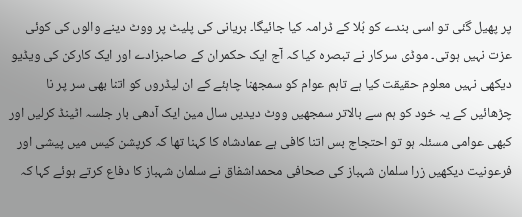پر پھیل گئی تو اسی بندے کو بُلا کے ڈرامہ کیا جائیگا۔ بریانی کی پلیٹ پر ووٹ دینے والوں کی کوئی عزت نہیں ہوتی۔ موڈی سرکار نے تبصرہ کیا کہ آج ایک حکمران کے صاحبزادے اور ایک کارکن کی ویڈیو دیکھی نہیں معلوم حقیقت کیا ہے تاہم عوام کو سمجھنا چاہئے کے ان لیڈروں کو اتنا بھی سر پر نا چڑھائیں کے یہ خود کو ہم سے بالاتر سمجھیں ووٹ دیدیں سال مین ایک آدھی بار جلسہ اٹینڈ کرلیں اور کبھی عوامی مسئلہ ہو تو احتجاج بس اتنا کافی ہے عمادشاہ کا کہنا تھا کہ کرپشن کیس میں پیشی اور فرعونیت دیکھیں زرا سلمان شہباز کی صحافی محمداشفاق نے سلمان شہباز کا دفاع کرتے ہوئے کہا کہ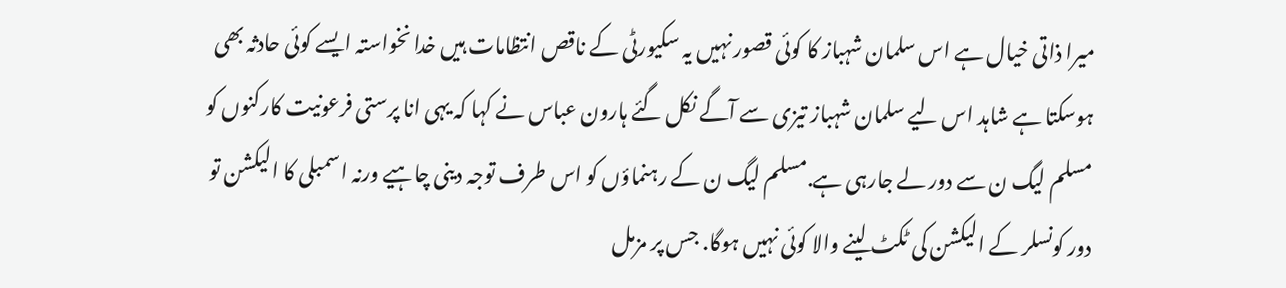میرا ذاتی خیال ہے اس سلمان شہباز کا کوئی قصور نہیں یہ سکیورٹی کے ناقص انتظامات ہیں خدا نخواستہ ایسے کوئی حادثہ بھی ہوسکتا ہے شاہد اس لیے سلمان شہباز تیزی سے آگے نکل گئے ہارون عباس نے کہا کہ یہی انا پرستی فرعونیت کارکنوں کو مسلم لیگ ن سے دور لے جارہی ہے.مسلم لیگ ن کے رہنماؤں کو اس طرف توجہ دینی چاہیے ورنہ اسمبلی کا الیکشن تو دور کونسلر کے الیکشن کی ٹکٹ لینے والا کوئی نہیں ہوگا. جس پر مزمل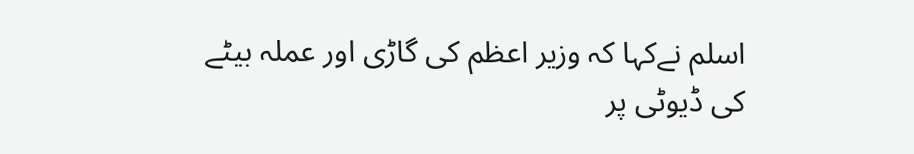اسلم نےکہا کہ وزیر اعظم کی گاڑی اور عملہ بیٹے کی ڈیوٹی پر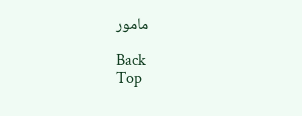مامور

Back
Top